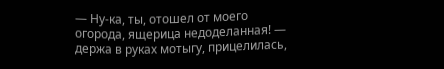— Ну-ка, ты, отошел от моего огорода, ящерица недоделанная! — держа в руках мотыгу, прицелилась,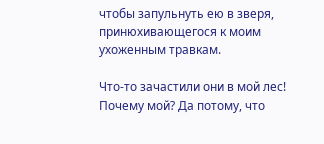чтобы запульнуть ею в зверя, принюхивающегося к моим ухоженным травкам.

Что-то зачастили они в мой лес! Почему мой? Да потому, что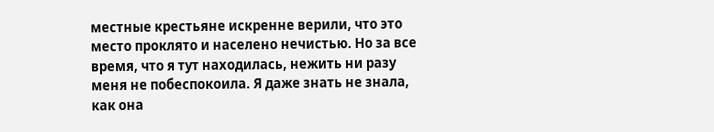местные крестьяне искренне верили, что это место проклято и населено нечистью. Но за все время, что я тут находилась, нежить ни разу меня не побеспокоила. Я даже знать не знала, как она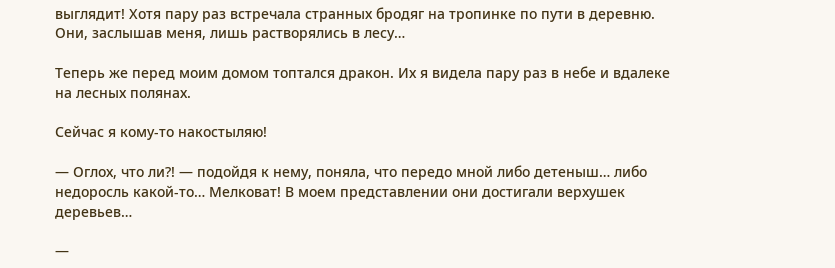выглядит! Хотя пару раз встречала странных бродяг на тропинке по пути в деревню. Они, заслышав меня, лишь растворялись в лесу…

Теперь же перед моим домом топтался дракон. Их я видела пару раз в небе и вдалеке на лесных полянах.

Сейчас я кому-то накостыляю!

— Оглох, что ли?! — подойдя к нему, поняла, что передо мной либо детеныш… либо недоросль какой-то… Мелковат! В моем представлении они достигали верхушек деревьев…

—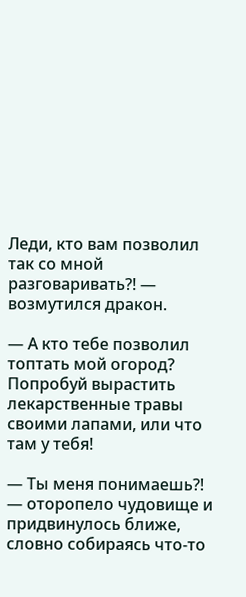Леди, кто вам позволил так со мной разговаривать?! — возмутился дракон.

— А кто тебе позволил топтать мой огород? Попробуй вырастить лекарственные травы своими лапами, или что там у тебя!

— Ты меня понимаешь?! — оторопело чудовище и придвинулось ближе, словно собираясь что-то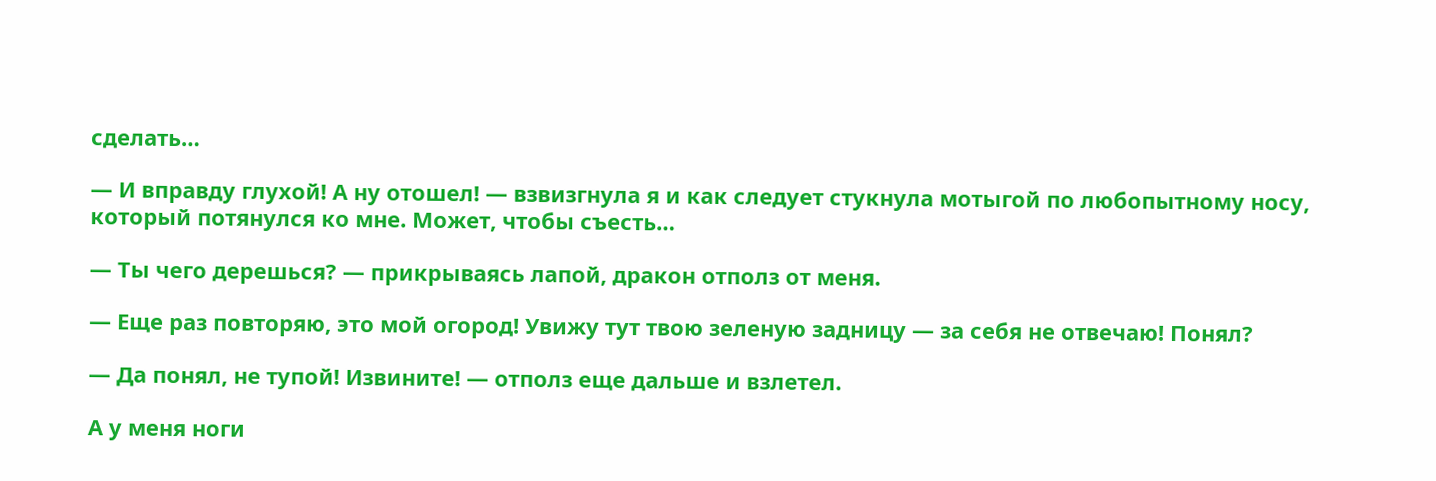сделать…

— И вправду глухой! А ну отошел! — взвизгнула я и как следует стукнула мотыгой по любопытному носу, который потянулся ко мне. Может, чтобы съесть…

— Ты чего дерешься? — прикрываясь лапой, дракон отполз от меня.

— Еще раз повторяю, это мой огород! Увижу тут твою зеленую задницу — за себя не отвечаю! Понял?

— Да понял, не тупой! Извините! — отполз еще дальше и взлетел.

А у меня ноги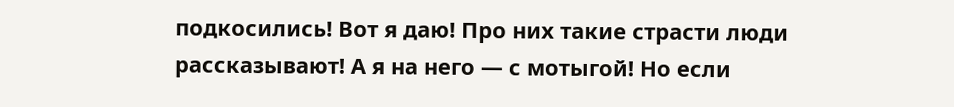подкосились! Вот я даю! Про них такие страсти люди рассказывают! А я на него — с мотыгой! Но если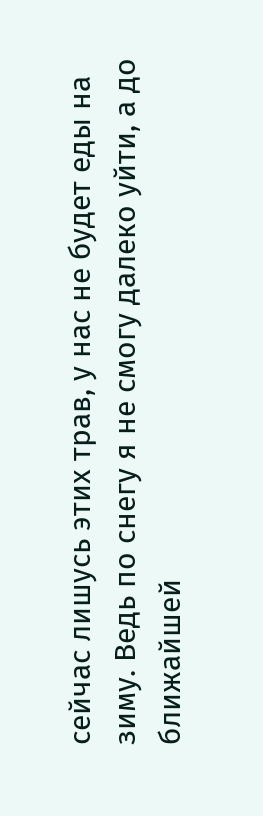сейчас лишусь этих трав, у нас не будет еды на зиму. Ведь по снегу я не смогу далеко уйти, а до ближайшей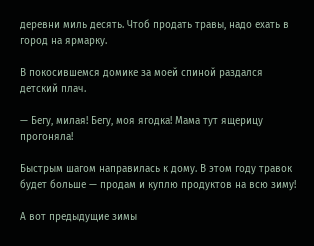деревни миль десять. Чтоб продать травы, надо ехать в город на ярмарку.

В покосившемся домике за моей спиной раздался детский плач.

— Бегу, милая! Бегу, моя ягодка! Мама тут ящерицу прогоняла!

Быстрым шагом направилась к дому. В этом году травок будет больше — продам и куплю продуктов на всю зиму!

А вот предыдущие зимы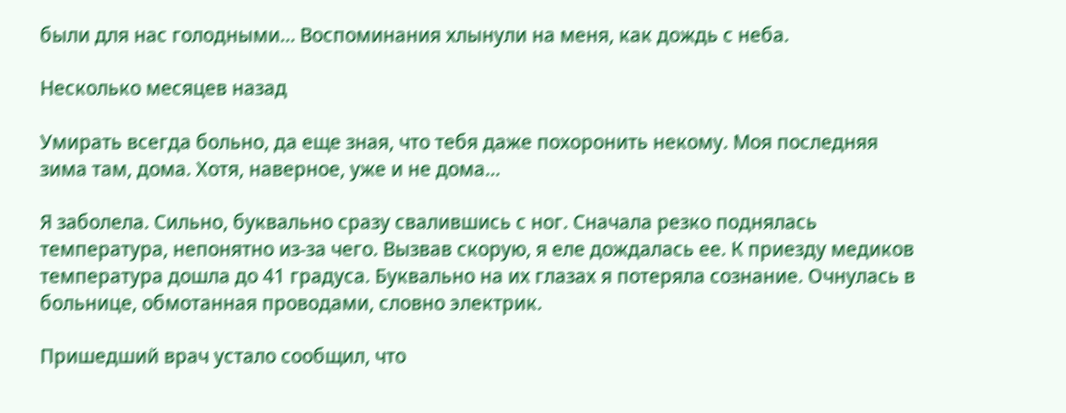были для нас голодными… Воспоминания хлынули на меня, как дождь с неба.

Несколько месяцев назад

Умирать всегда больно, да еще зная, что тебя даже похоронить некому. Моя последняя зима там, дома. Хотя, наверное, уже и не дома…

Я заболела. Сильно, буквально сразу свалившись с ног. Сначала резко поднялась температура, непонятно из-за чего. Вызвав скорую, я еле дождалась ее. К приезду медиков температура дошла до 41 градуса. Буквально на их глазах я потеряла сознание. Очнулась в больнице, обмотанная проводами, словно электрик.

Пришедший врач устало сообщил, что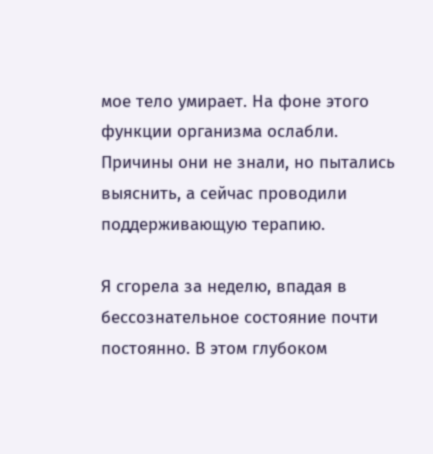мое тело умирает. На фоне этого функции организма ослабли. Причины они не знали, но пытались выяснить, а сейчас проводили поддерживающую терапию.

Я сгорела за неделю, впадая в бессознательное состояние почти постоянно. В этом глубоком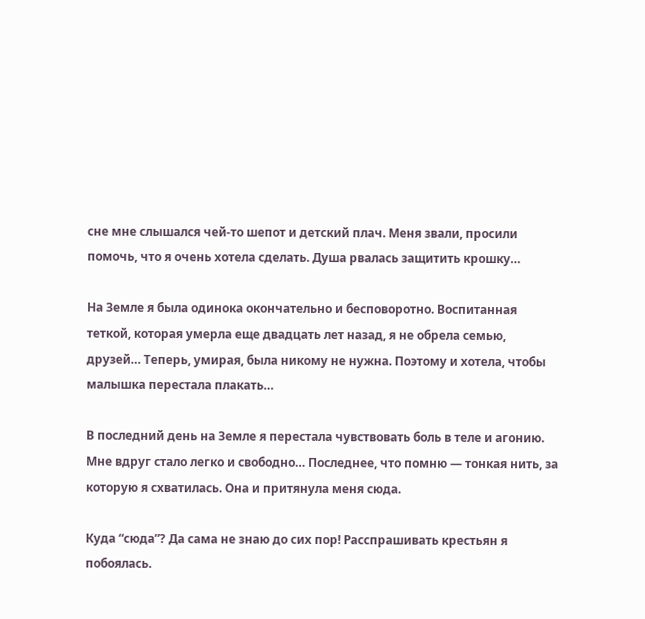сне мне слышался чей-то шепот и детский плач. Меня звали, просили помочь, что я очень хотела сделать. Душа рвалась защитить крошку…

На Земле я была одинока окончательно и бесповоротно. Воспитанная теткой, которая умерла еще двадцать лет назад, я не обрела семью, друзей… Теперь, умирая, была никому не нужна. Поэтому и хотела, чтобы малышка перестала плакать…

В последний день на Земле я перестала чувствовать боль в теле и агонию. Мне вдруг стало легко и свободно… Последнее, что помню — тонкая нить, за которую я схватилась. Она и притянула меня сюда.

Куда “сюда”? Да сама не знаю до сих пор! Расспрашивать крестьян я побоялась.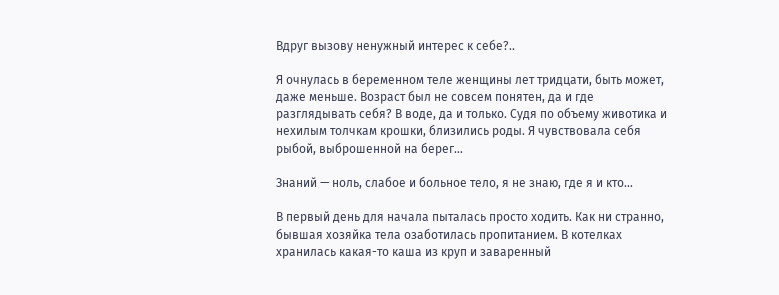Вдруг вызову ненужный интерес к себе?..

Я очнулась в беременном теле женщины лет тридцати, быть может, даже меньше. Возраст был не совсем понятен, да и где разглядывать себя? В воде, да и только. Судя по объему животика и нехилым толчкам крошки, близились роды. Я чувствовала себя рыбой, выброшенной на берег…

Знаний — ноль, слабое и больное тело, я не знаю, где я и кто…

В первый день для начала пыталась просто ходить. Как ни странно, бывшая хозяйка тела озаботилась пропитанием. В котелках хранилась какая-то каша из круп и заваренный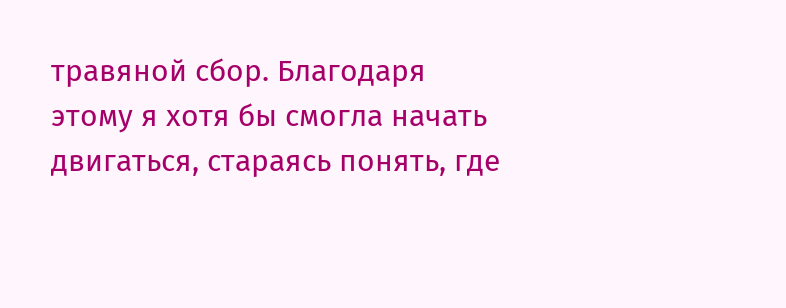травяной сбор. Благодаря этому я хотя бы смогла начать двигаться, стараясь понять, где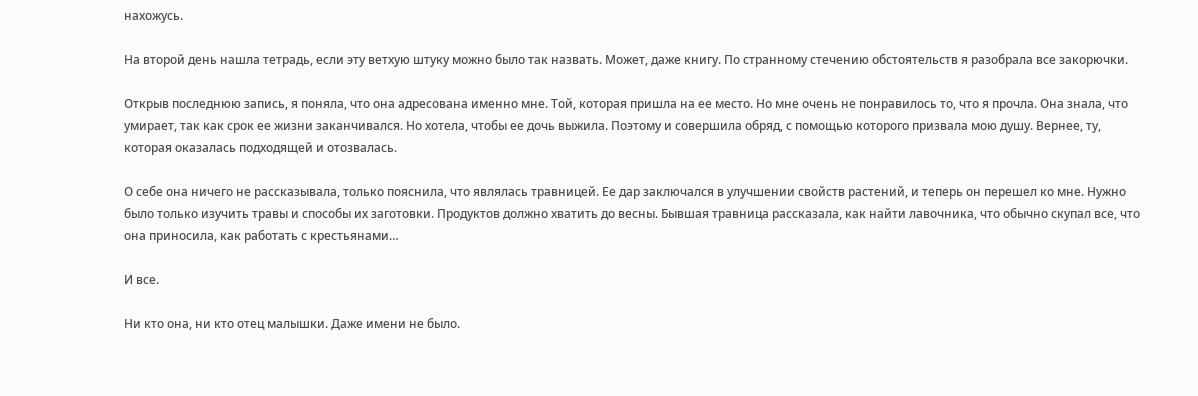нахожусь.

На второй день нашла тетрадь, если эту ветхую штуку можно было так назвать. Может, даже книгу. По странному стечению обстоятельств я разобрала все закорючки.

Открыв последнюю запись, я поняла, что она адресована именно мне. Той, которая пришла на ее место. Но мне очень не понравилось то, что я прочла. Она знала, что умирает, так как срок ее жизни заканчивался. Но хотела, чтобы ее дочь выжила. Поэтому и совершила обряд, с помощью которого призвала мою душу. Вернее, ту, которая оказалась подходящей и отозвалась.

О себе она ничего не рассказывала, только пояснила, что являлась травницей. Ее дар заключался в улучшении свойств растений, и теперь он перешел ко мне. Нужно было только изучить травы и способы их заготовки. Продуктов должно хватить до весны. Бывшая травница рассказала, как найти лавочника, что обычно скупал все, что она приносила, как работать с крестьянами…

И все.

Ни кто она, ни кто отец малышки. Даже имени не было.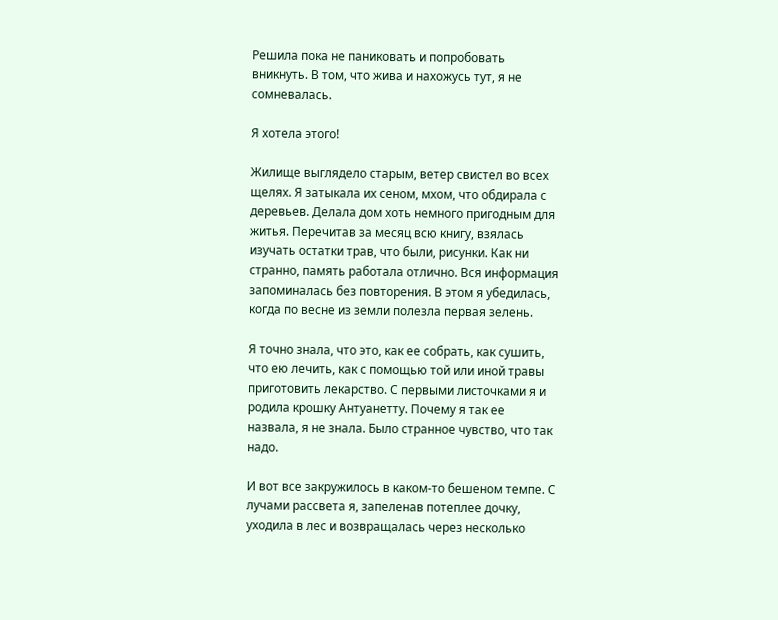Решила пока не паниковать и попробовать вникнуть. В том, что жива и нахожусь тут, я не сомневалась.

Я хотела этого!

Жилище выглядело старым, ветер свистел во всех щелях. Я затыкала их сеном, мхом, что обдирала с деревьев. Делала дом хоть немного пригодным для житья. Перечитав за месяц всю книгу, взялась изучать остатки трав, что были, рисунки. Как ни странно, память работала отлично. Вся информация запоминалась без повторения. В этом я убедилась, когда по весне из земли полезла первая зелень.

Я точно знала, что это, как ее собрать, как сушить, что ею лечить, как с помощью той или иной травы приготовить лекарство. С первыми листочками я и родила крошку Антуанетту. Почему я так ее назвала, я не знала. Было странное чувство, что так надо.

И вот все закружилось в каком-то бешеном темпе. С лучами рассвета я, запеленав потеплее дочку, уходила в лес и возвращалась через несколько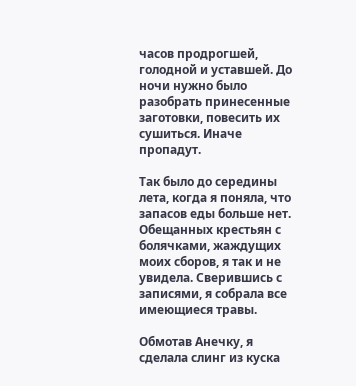часов продрогшей, голодной и уставшей. До ночи нужно было разобрать принесенные заготовки, повесить их сушиться. Иначе пропадут.

Так было до середины лета, когда я поняла, что запасов еды больше нет. Обещанных крестьян с болячками, жаждущих моих сборов, я так и не увидела. Сверившись с записями, я собрала все имеющиеся травы.

Обмотав Анечку, я сделала слинг из куска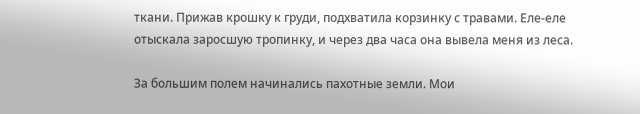ткани. Прижав крошку к груди, подхватила корзинку с травами. Еле-еле отыскала заросшую тропинку, и через два часа она вывела меня из леса.

За большим полем начинались пахотные земли. Мои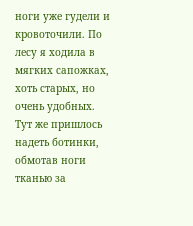ноги уже гудели и кровоточили. По лесу я ходила в мягких сапожках, хоть старых, но очень удобных. Тут же пришлось надеть ботинки, обмотав ноги тканью за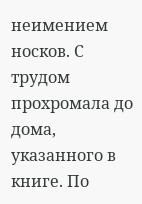неимением носков. С трудом прохромала до дома, указанного в книге. По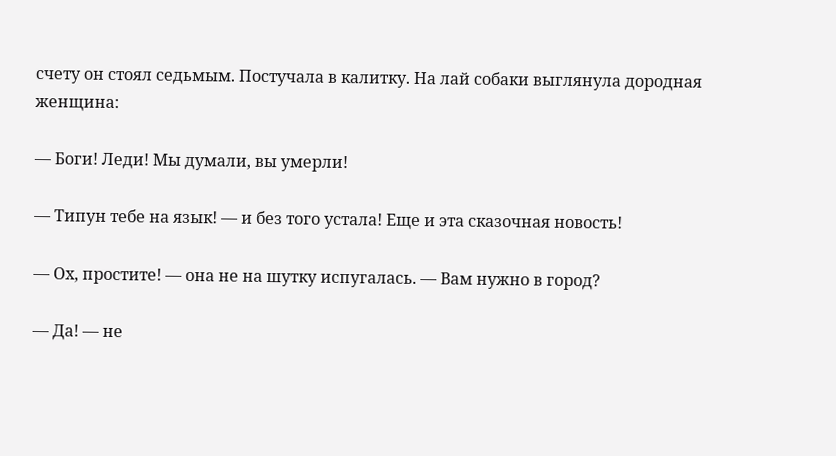счету он стоял седьмым. Постучала в калитку. На лай собаки выглянула дородная женщина:

— Боги! Леди! Мы думали, вы умерли!

— Типун тебе на язык! — и без того устала! Еще и эта сказочная новость!

— Ох, простите! — она не на шутку испугалась. — Вам нужно в город?

— Да! — не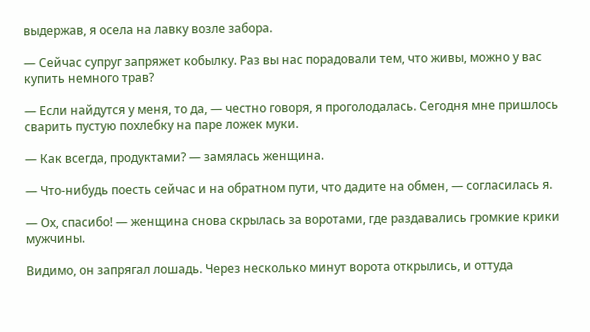выдержав, я осела на лавку возле забора.

— Сейчас супруг запряжет кобылку. Раз вы нас порадовали тем, что живы, можно у вас купить немного трав?

— Если найдутся у меня, то да, — честно говоря, я проголодалась. Сегодня мне пришлось сварить пустую похлебку на паре ложек муки.

— Как всегда, продуктами? — замялась женщина.

— Что-нибудь поесть сейчас и на обратном пути, что дадите на обмен, — согласилась я.

— Ох, спасибо! — женщина снова скрылась за воротами, где раздавались громкие крики мужчины.

Видимо, он запрягал лошадь. Через несколько минут ворота открылись, и оттуда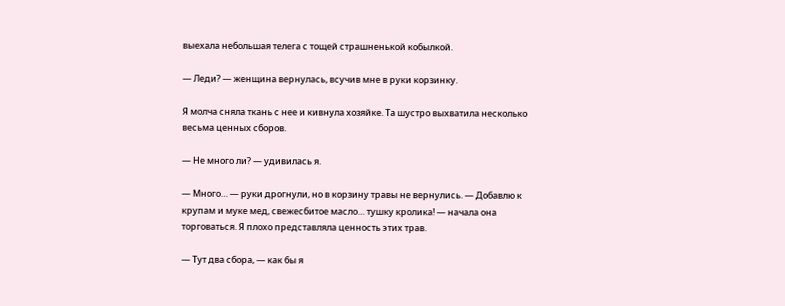выехала небольшая телега с тощей страшненькой кобылкой.

— Леди? — женщина вернулась, всучив мне в руки корзинку.

Я молча сняла ткань с нее и кивнула хозяйке. Та шустро выхватила несколько весьма ценных сборов.

— Не много ли? — удивилась я.

— Много… — руки дрогнули, но в корзину травы не вернулись. — Добавлю к крупам и муке мед, свежесбитое масло… тушку кролика! — начала она торговаться. Я плохо представляла ценность этих трав.

— Тут два сбора, — как бы я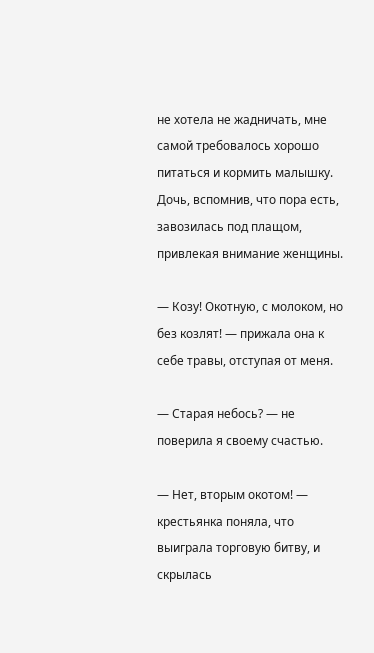не хотела не жадничать, мне самой требовалось хорошо питаться и кормить малышку. Дочь, вспомнив, что пора есть, завозилась под плащом, привлекая внимание женщины.

— Козу! Окотную, с молоком, но без козлят! — прижала она к себе травы, отступая от меня.

— Старая небось? — не поверила я своему счастью.

— Нет, вторым окотом! — крестьянка поняла, что выиграла торговую битву, и скрылась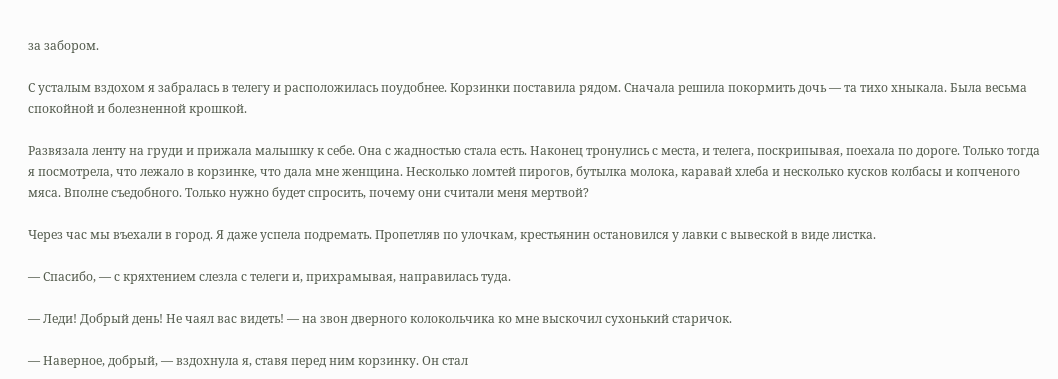за забором.

С усталым вздохом я забралась в телегу и расположилась поудобнее. Корзинки поставила рядом. Сначала решила покормить дочь — та тихо хныкала. Была весьма спокойной и болезненной крошкой.

Развязала ленту на груди и прижала малышку к себе. Она с жадностью стала есть. Наконец тронулись с места, и телега, поскрипывая, поехала по дороге. Только тогда я посмотрела, что лежало в корзинке, что дала мне женщина. Несколько ломтей пирогов, бутылка молока, каравай хлеба и несколько кусков колбасы и копченого мяса. Вполне съедобного. Только нужно будет спросить, почему они считали меня мертвой?

Через час мы въехали в город. Я даже успела подремать. Пропетляв по улочкам, крестьянин остановился у лавки с вывеской в виде листка.

— Спасибо, — с кряхтением слезла с телеги и, прихрамывая, направилась туда.

— Леди! Добрый день! Не чаял вас видеть! — на звон дверного колокольчика ко мне выскочил сухонький старичок.

— Наверное, добрый, — вздохнула я, ставя перед ним корзинку. Он стал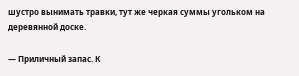шустро вынимать травки, тут же черкая суммы угольком на деревянной доске.

— Приличный запас. К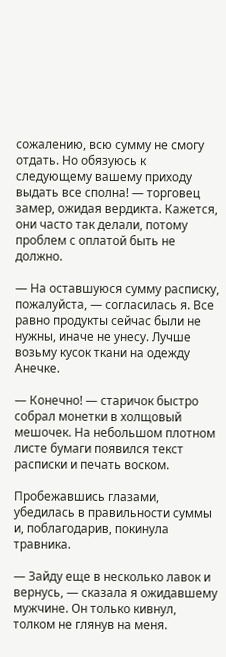сожалению, всю сумму не смогу отдать. Но обязуюсь к следующему вашему приходу выдать все сполна! — торговец замер, ожидая вердикта. Кажется, они часто так делали, потому проблем с оплатой быть не должно.

— На оставшуюся сумму расписку, пожалуйста, — согласилась я. Все равно продукты сейчас были не нужны, иначе не унесу. Лучше возьму кусок ткани на одежду Анечке.

— Конечно! — старичок быстро собрал монетки в холщовый мешочек. На небольшом плотном листе бумаги появился текст расписки и печать воском.

Пробежавшись глазами, убедилась в правильности суммы и, поблагодарив, покинула травника.

— Зайду еще в несколько лавок и вернусь, — сказала я ожидавшему мужчине. Он только кивнул, толком не глянув на меня.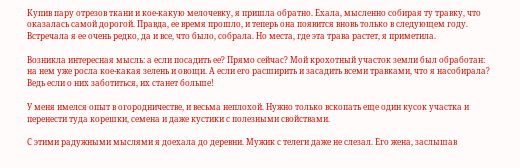Купив пару отрезов ткани и кое-какую мелочевку, я пришла обратно. Ехала, мысленно собирая ту травку, что оказалась самой дорогой. Правда, ее время прошло, и теперь она появится вновь только в следующем году. Встречала я ее очень редко, да и все, что было, собрала. Но места, где эта трава растет, я приметила.

Возникла интересная мысль: а если посадить ее? Прямо сейчас? Мой крохотный участок земли был обработан: на нем уже росла кое-какая зелень и овощи. А если его расширить и засадить всеми травками, что я насобирала? Ведь если о них заботиться, их станет больше!

У меня имелся опыт в огородничестве, и весьма неплохой. Нужно только вскопать еще один кусок участка и перенести туда корешки, семена и даже кустики с полезными свойствами.

С этими радужными мыслями я доехала до деревни. Мужик с телеги даже не слезал. Его жена, заслышав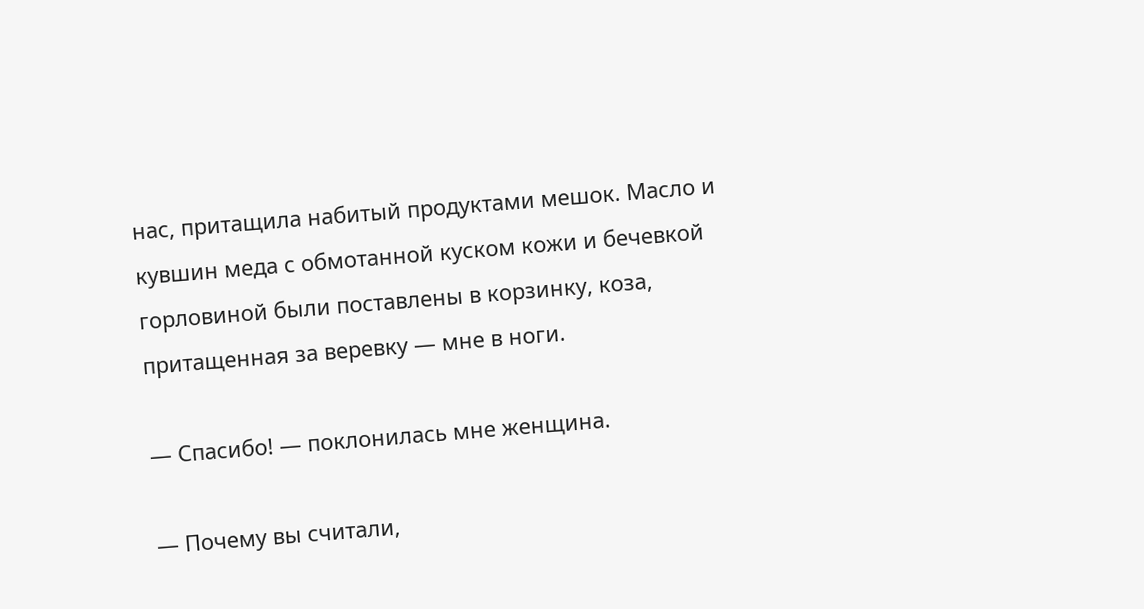нас, притащила набитый продуктами мешок. Масло и кувшин меда с обмотанной куском кожи и бечевкой горловиной были поставлены в корзинку, коза, притащенная за веревку — мне в ноги.

— Спасибо! — поклонилась мне женщина.

— Почему вы считали,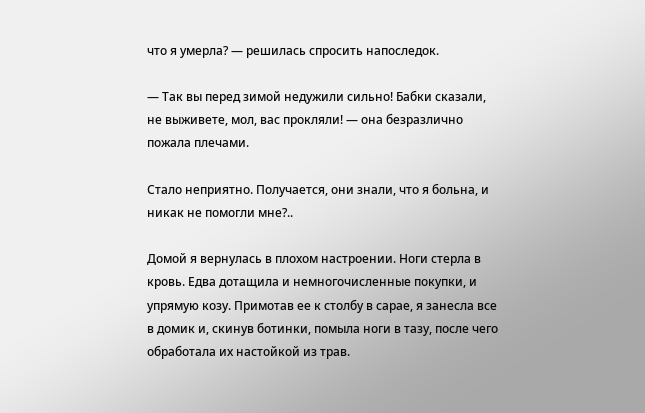что я умерла? — решилась спросить напоследок.

— Так вы перед зимой недужили сильно! Бабки сказали, не выживете, мол, вас прокляли! — она безразлично пожала плечами.

Стало неприятно. Получается, они знали, что я больна, и никак не помогли мне?..

Домой я вернулась в плохом настроении. Ноги стерла в кровь. Едва дотащила и немногочисленные покупки, и упрямую козу. Примотав ее к столбу в сарае, я занесла все в домик и, скинув ботинки, помыла ноги в тазу, после чего обработала их настойкой из трав.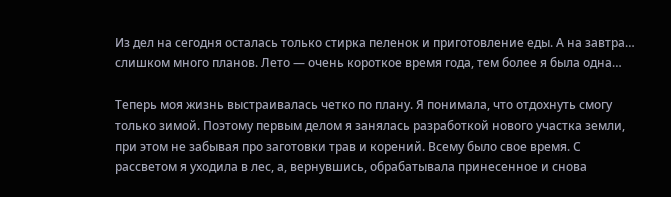Из дел на сегодня осталась только стирка пеленок и приготовление еды. А на завтра… слишком много планов. Лето — очень короткое время года, тем более я была одна…

Теперь моя жизнь выстраивалась четко по плану. Я понимала, что отдохнуть смогу только зимой. Поэтому первым делом я занялась разработкой нового участка земли, при этом не забывая про заготовки трав и корений. Всему было свое время. С рассветом я уходила в лес, а, вернувшись, обрабатывала принесенное и снова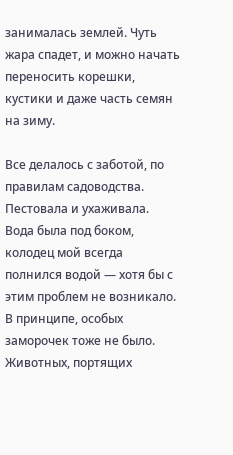занималась землей. Чуть жара спадет, и можно начать переносить корешки, кустики и даже часть семян на зиму.

Все делалось с заботой, по правилам садоводства. Пестовала и ухаживала. Вода была под боком, колодец мой всегда полнился водой — хотя бы с этим проблем не возникало. В принципе, особых заморочек тоже не было. Животных, портящих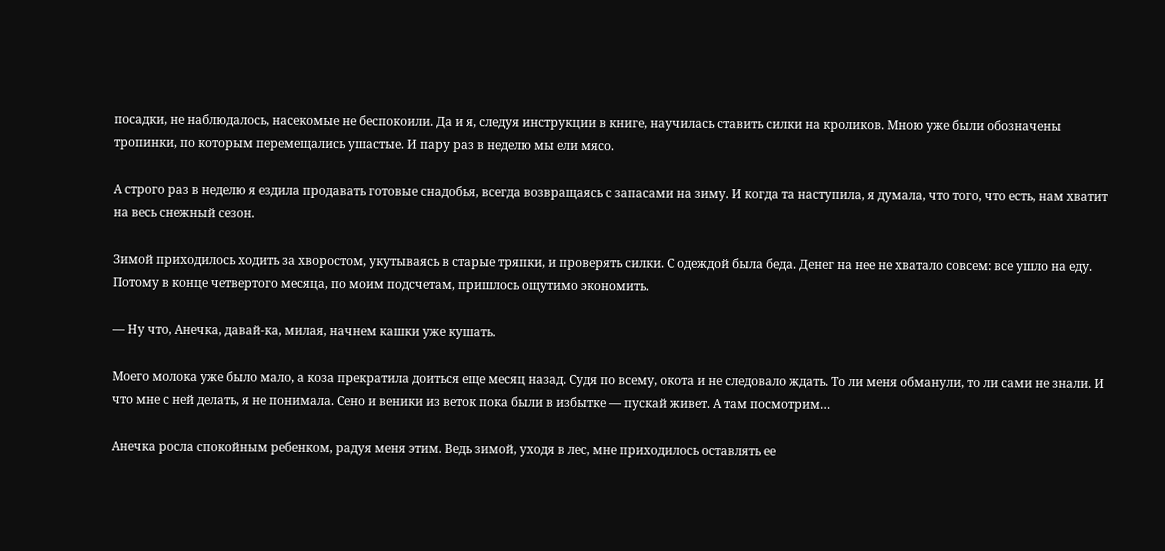посадки, не наблюдалось, насекомые не беспокоили. Да и я, следуя инструкции в книге, научилась ставить силки на кроликов. Мною уже были обозначены тропинки, по которым перемещались ушастые. И пару раз в неделю мы ели мясо.

А строго раз в неделю я ездила продавать готовые снадобья, всегда возвращаясь с запасами на зиму. И когда та наступила, я думала, что того, что есть, нам хватит на весь снежный сезон.

Зимой приходилось ходить за хворостом, укутываясь в старые тряпки, и проверять силки. С одеждой была беда. Денег на нее не хватало совсем: все ушло на еду. Потому в конце четвертого месяца, по моим подсчетам, пришлось ощутимо экономить.

— Ну что, Анечка, давай-ка, милая, начнем кашки уже кушать.

Моего молока уже было мало, а коза прекратила доиться еще месяц назад. Судя по всему, окота и не следовало ждать. То ли меня обманули, то ли сами не знали. И что мне с ней делать, я не понимала. Сено и веники из веток пока были в избытке — пускай живет. А там посмотрим…

Анечка росла спокойным ребенком, радуя меня этим. Ведь зимой, уходя в лес, мне приходилось оставлять ее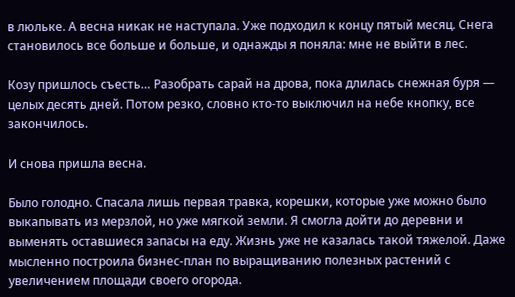в люльке. А весна никак не наступала. Уже подходил к концу пятый месяц. Снега становилось все больше и больше, и однажды я поняла: мне не выйти в лес.

Козу пришлось съесть… Разобрать сарай на дрова, пока длилась снежная буря — целых десять дней. Потом резко, словно кто-то выключил на небе кнопку, все закончилось.

И снова пришла весна.

Было голодно. Спасала лишь первая травка, корешки, которые уже можно было выкапывать из мерзлой, но уже мягкой земли. Я смогла дойти до деревни и выменять оставшиеся запасы на еду. Жизнь уже не казалась такой тяжелой. Даже мысленно построила бизнес-план по выращиванию полезных растений с увеличением площади своего огорода.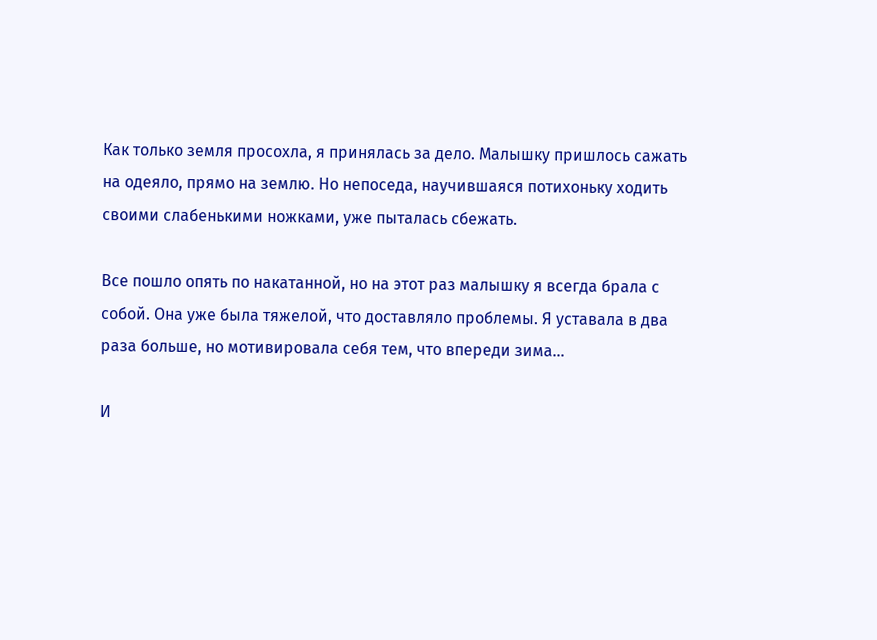Как только земля просохла, я принялась за дело. Малышку пришлось сажать на одеяло, прямо на землю. Но непоседа, научившаяся потихоньку ходить своими слабенькими ножками, уже пыталась сбежать.

Все пошло опять по накатанной, но на этот раз малышку я всегда брала с собой. Она уже была тяжелой, что доставляло проблемы. Я уставала в два раза больше, но мотивировала себя тем, что впереди зима…

И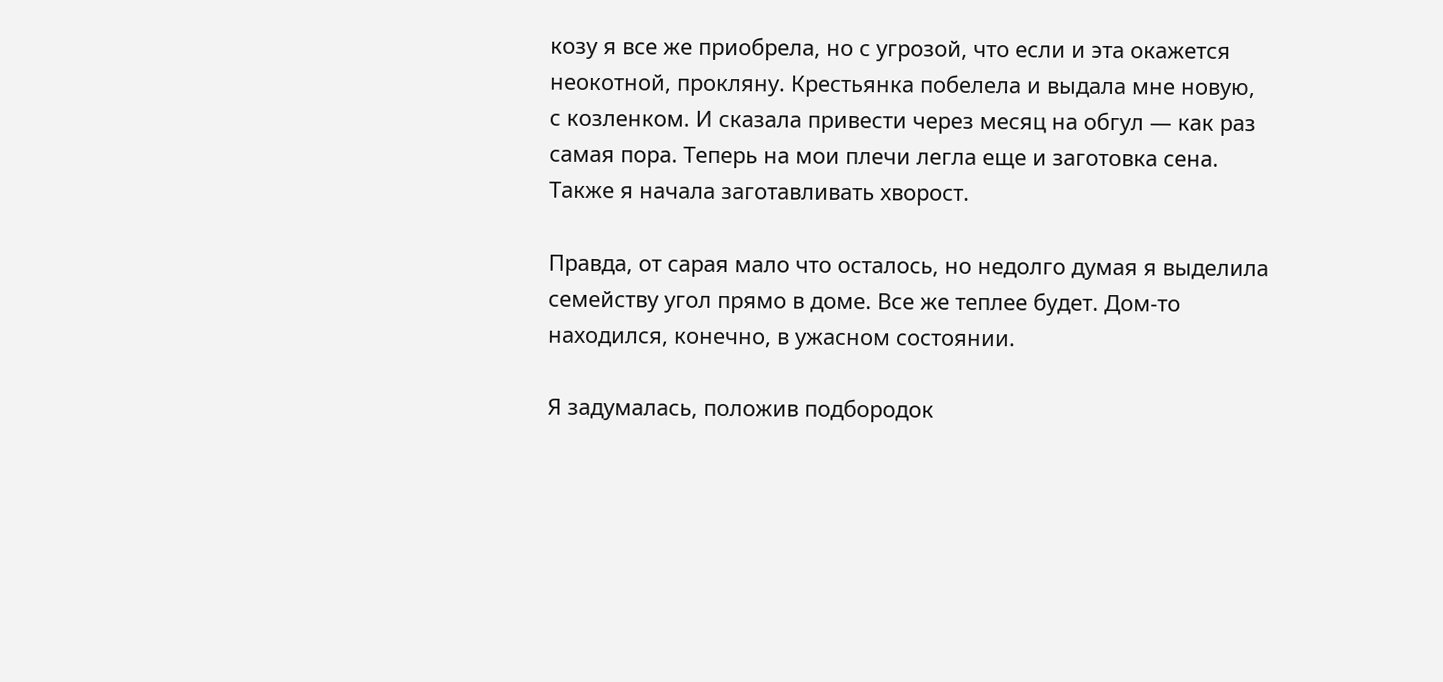козу я все же приобрела, но с угрозой, что если и эта окажется неокотной, прокляну. Крестьянка побелела и выдала мне новую, с козленком. И сказала привести через месяц на обгул — как раз самая пора. Теперь на мои плечи легла еще и заготовка сена. Также я начала заготавливать хворост.

Правда, от сарая мало что осталось, но недолго думая я выделила семейству угол прямо в доме. Все же теплее будет. Дом-то находился, конечно, в ужасном состоянии.

Я задумалась, положив подбородок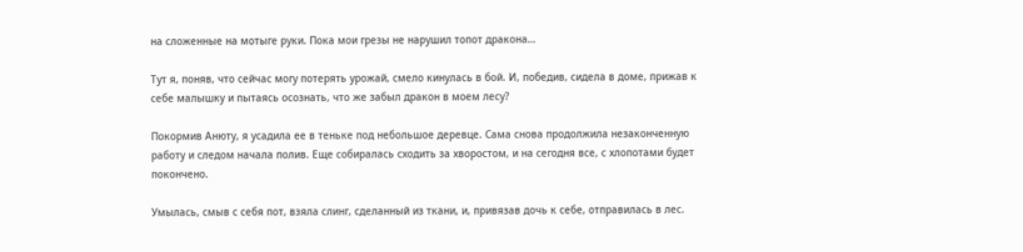на сложенные на мотыге руки. Пока мои грезы не нарушил топот дракона…

Тут я, поняв, что сейчас могу потерять урожай, смело кинулась в бой. И, победив, сидела в доме, прижав к себе малышку и пытаясь осознать, что же забыл дракон в моем лесу?

Покормив Анюту, я усадила ее в теньке под небольшое деревце. Сама снова продолжила незаконченную работу и следом начала полив. Еще собиралась сходить за хворостом, и на сегодня все, с хлопотами будет покончено.

Умылась, смыв с себя пот, взяла слинг, сделанный из ткани, и, привязав дочь к себе, отправилась в лес.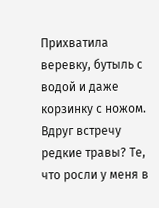Прихватила веревку, бутыль с водой и даже корзинку с ножом. Вдруг встречу редкие травы? Те, что росли у меня в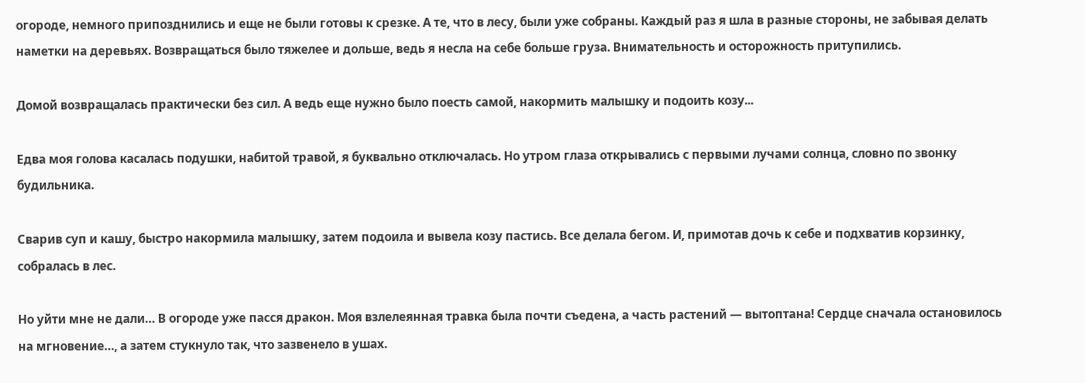огороде, немного припозднились и еще не были готовы к срезке. А те, что в лесу, были уже собраны. Каждый раз я шла в разные стороны, не забывая делать наметки на деревьях. Возвращаться было тяжелее и дольше, ведь я несла на себе больше груза. Внимательность и осторожность притупились.

Домой возвращалась практически без сил. А ведь еще нужно было поесть самой, накормить малышку и подоить козу...

Едва моя голова касалась подушки, набитой травой, я буквально отключалась. Но утром глаза открывались с первыми лучами солнца, словно по звонку будильника.

Сварив суп и кашу, быстро накормила малышку, затем подоила и вывела козу пастись. Все делала бегом. И, примотав дочь к себе и подхватив корзинку, собралась в лес.

Но уйти мне не дали… В огороде уже пасся дракон. Моя взлелеянная травка была почти съедена, а часть растений — вытоптана! Сердце сначала остановилось на мгновение…, а затем стукнуло так, что зазвенело в ушах.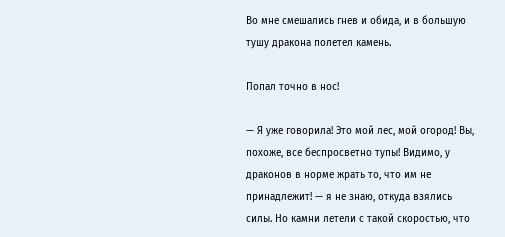Во мне смешались гнев и обида, и в большую тушу дракона полетел камень.

Попал точно в нос!

— Я уже говорила! Это мой лес, мой огород! Вы, похоже, все беспросветно тупы! Видимо, у драконов в норме жрать то, что им не принадлежит! — я не знаю, откуда взялись силы. Но камни летели с такой скоростью, что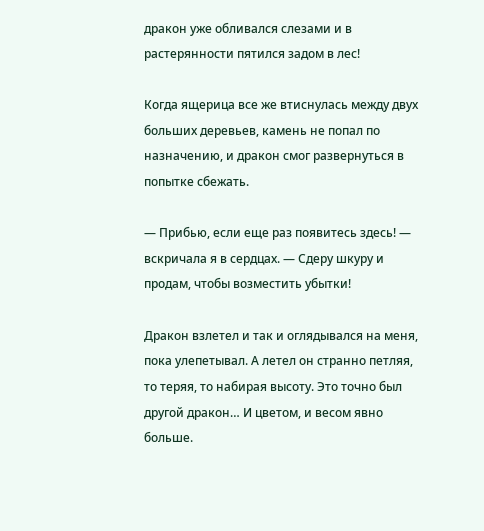дракон уже обливался слезами и в растерянности пятился задом в лес!

Когда ящерица все же втиснулась между двух больших деревьев, камень не попал по назначению, и дракон смог развернуться в попытке сбежать.

— Прибью, если еще раз появитесь здесь! — вскричала я в сердцах. — Сдеру шкуру и продам, чтобы возместить убытки!

Дракон взлетел и так и оглядывался на меня, пока улепетывал. А летел он странно петляя, то теряя, то набирая высоту. Это точно был другой дракон… И цветом, и весом явно больше.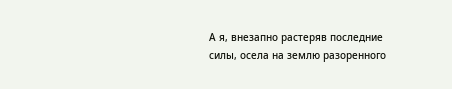А я, внезапно растеряв последние силы, осела на землю разоренного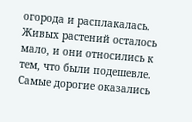огорода и расплакалась. Живых растений осталось мало, и они относились к тем, что были подешевле. Самые дорогие оказались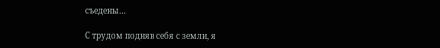съедены…

С трудом подняв себя с земли, я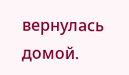вернулась домой.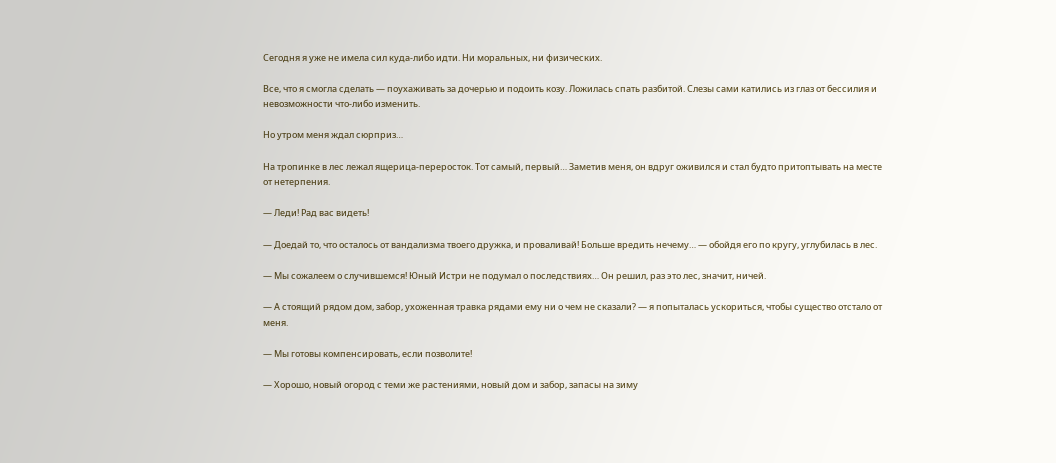Сегодня я уже не имела сил куда-либо идти. Ни моральных, ни физических.

Все, что я смогла сделать — поухаживать за дочерью и подоить козу. Ложилась спать разбитой. Слезы сами катились из глаз от бессилия и невозможности что-либо изменить.

Но утром меня ждал сюрприз…

На тропинке в лес лежал ящерица-переросток. Тот самый, первый… Заметив меня, он вдруг оживился и стал будто притоптывать на месте от нетерпения.

— Леди! Рад вас видеть!

— Доедай то, что осталось от вандализма твоего дружка, и проваливай! Больше вредить нечему… — обойдя его по кругу, углубилась в лес.

— Мы сожалеем о случившемся! Юный Истри не подумал о последствиях… Он решил, раз это лес, значит, ничей.

— А стоящий рядом дом, забор, ухоженная травка рядами ему ни о чем не сказали? — я попыталась ускориться, чтобы существо отстало от меня.

— Мы готовы компенсировать, если позволите!

— Хорошо, новый огород с теми же растениями, новый дом и забор, запасы на зиму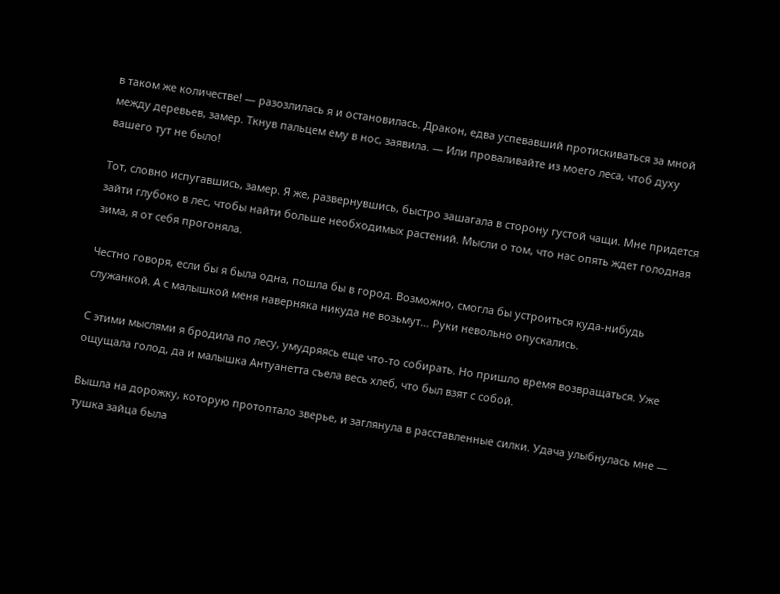в таком же количестве! — разозлилась я и остановилась. Дракон, едва успевавший протискиваться за мной между деревьев, замер. Ткнув пальцем ему в нос, заявила. — Или проваливайте из моего леса, чтоб духу вашего тут не было!

Тот, словно испугавшись, замер. Я же, развернувшись, быстро зашагала в сторону густой чащи. Мне придется зайти глубоко в лес, чтобы найти больше необходимых растений. Мысли о том, что нас опять ждет голодная зима, я от себя прогоняла.

Честно говоря, если бы я была одна, пошла бы в город. Возможно, смогла бы устроиться куда-нибудь служанкой. А с малышкой меня наверняка никуда не возьмут… Руки невольно опускались.

С этими мыслями я бродила по лесу, умудряясь еще что-то собирать. Но пришло время возвращаться. Уже ощущала голод, да и малышка Антуанетта съела весь хлеб, что был взят с собой.

Вышла на дорожку, которую протоптало зверье, и заглянула в расставленные силки. Удача улыбнулась мне — тушка зайца была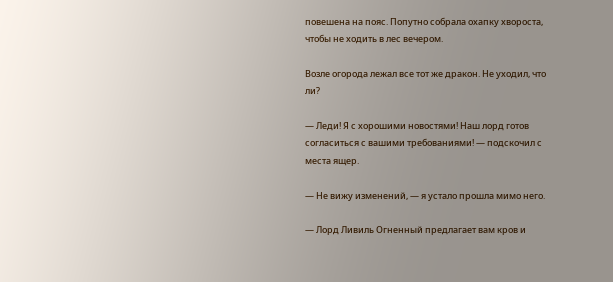повешена на пояс. Попутно собрала охапку хвороста, чтобы не ходить в лес вечером.

Возле огорода лежал все тот же дракон. Не уходил, что ли?

— Леди! Я с хорошими новостями! Наш лорд готов согласиться с вашими требованиями! — подскочил с места ящер.

— Не вижу изменений, — я устало прошла мимо него.

— Лорд Ливиль Огненный предлагает вам кров и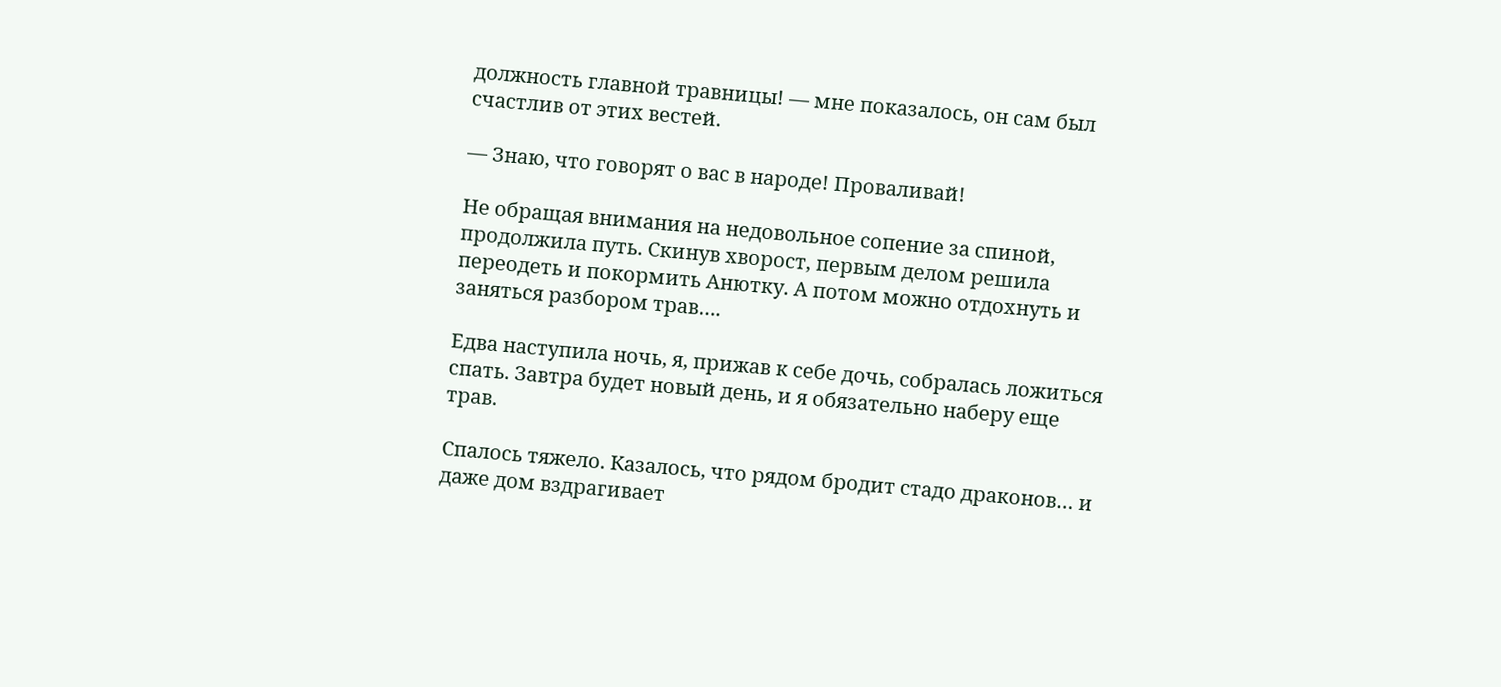должность главной травницы! — мне показалось, он сам был счастлив от этих вестей.

— Знаю, что говорят о вас в народе! Проваливай!

Не обращая внимания на недовольное сопение за спиной, продолжила путь. Скинув хворост, первым делом решила переодеть и покормить Анютку. А потом можно отдохнуть и заняться разбором трав….

Едва наступила ночь, я, прижав к себе дочь, собралась ложиться спать. Завтра будет новый день, и я обязательно наберу еще трав.

Спалось тяжело. Казалось, что рядом бродит стадо драконов… и даже дом вздрагивает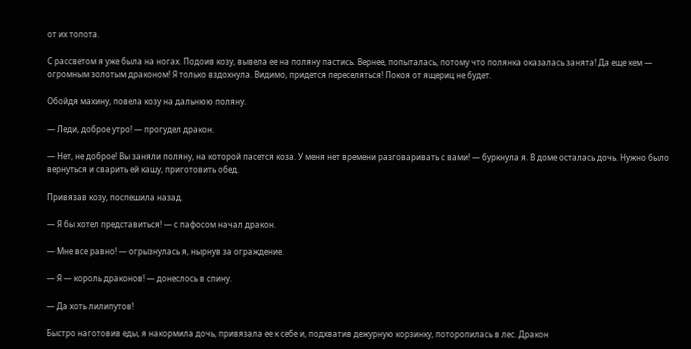от их топота.

С рассветом я уже была на ногах. Подоив козу, вывела ее на поляну пастись. Вернее, попыталась, потому что полянка оказалась занята! Да еще кем — огромным золотым драконом! Я только вздохнула. Видимо, придется переселяться! Покоя от ящериц не будет.

Обойдя махину, повела козу на дальнюю поляну.

— Леди, доброе утро! — прогудел дракон.

— Нет, не доброе! Вы заняли поляну, на которой пасется коза. У меня нет времени разговаривать с вами! — буркнула я. В доме осталась дочь. Нужно было вернуться и сварить ей кашу, приготовить обед.

Привязав козу, поспешила назад.

— Я бы хотел представиться! — с пафосом начал дракон.

— Мне все равно! — огрызнулась я, нырнув за ограждение.

— Я — король драконов! — донеслось в спину.

— Да хоть лилипутов!

Быстро наготовив еды, я накормила дочь, привязала ее к себе и, подхватив дежурную корзинку, поторопилась в лес. Дракон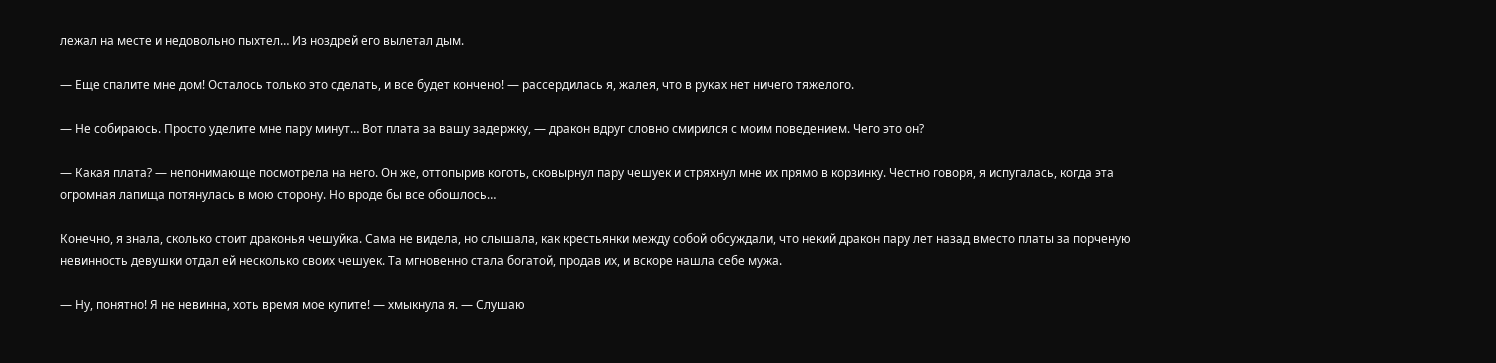лежал на месте и недовольно пыхтел… Из ноздрей его вылетал дым.

— Еще спалите мне дом! Осталось только это сделать, и все будет кончено! — рассердилась я, жалея, что в руках нет ничего тяжелого.

— Не собираюсь. Просто уделите мне пару минут… Вот плата за вашу задержку, — дракон вдруг словно смирился с моим поведением. Чего это он?

— Какая плата? — непонимающе посмотрела на него. Он же, оттопырив коготь, сковырнул пару чешуек и стряхнул мне их прямо в корзинку. Честно говоря, я испугалась, когда эта огромная лапища потянулась в мою сторону. Но вроде бы все обошлось…

Конечно, я знала, сколько стоит драконья чешуйка. Сама не видела, но слышала, как крестьянки между собой обсуждали, что некий дракон пару лет назад вместо платы за порченую невинность девушки отдал ей несколько своих чешуек. Та мгновенно стала богатой, продав их, и вскоре нашла себе мужа.

— Ну, понятно! Я не невинна, хоть время мое купите! — хмыкнула я. — Слушаю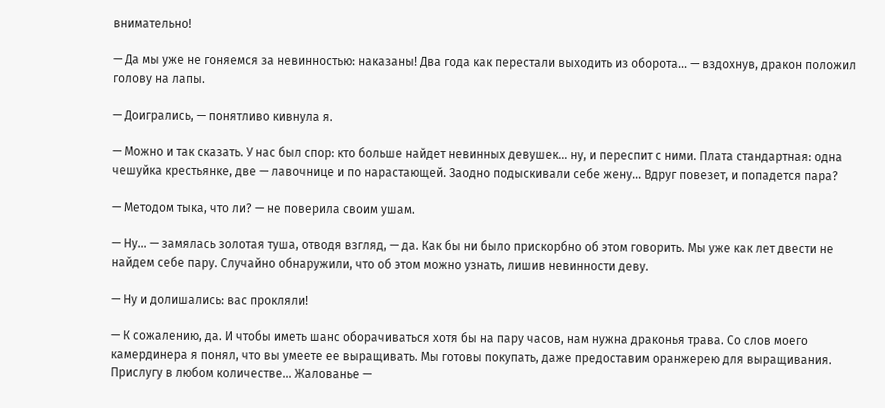внимательно!

— Да мы уже не гоняемся за невинностью: наказаны! Два года как перестали выходить из оборота... — вздохнув, дракон положил голову на лапы.

— Доигрались, — понятливо кивнула я.

— Можно и так сказать. У нас был спор: кто больше найдет невинных девушек… ну, и переспит с ними. Плата стандартная: одна чешуйка крестьянке, две — лавочнице и по нарастающей. Заодно подыскивали себе жену… Вдруг повезет, и попадется пара?

— Методом тыка, что ли? — не поверила своим ушам.

— Ну… — замялась золотая туша, отводя взгляд, — да. Как бы ни было прискорбно об этом говорить. Мы уже как лет двести не найдем себе пару. Случайно обнаружили, что об этом можно узнать, лишив невинности деву.

— Ну и долишались: вас прокляли!

— К сожалению, да. И чтобы иметь шанс оборачиваться хотя бы на пару часов, нам нужна драконья трава. Со слов моего камердинера я понял, что вы умеете ее выращивать. Мы готовы покупать, даже предоставим оранжерею для выращивания. Прислугу в любом количестве… Жалованье —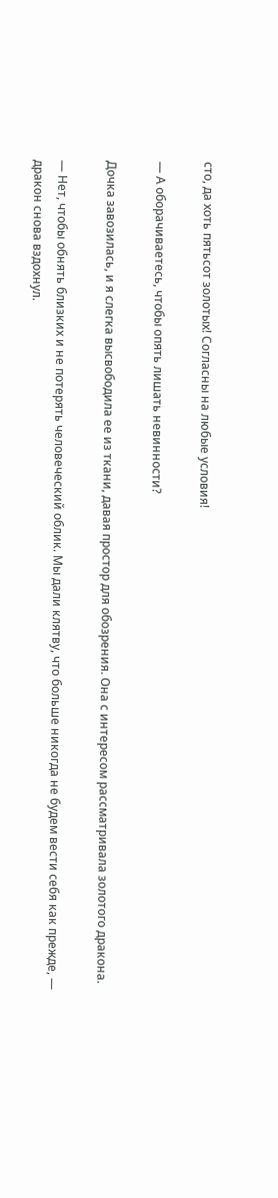сто, да хоть пятьсот золотых! Согласны на любые условия!

— А оборачиваетесь, чтобы опять лишать невинности?

Дочка завозилась, и я слегка высвободила ее из ткани, давая простор для обозрения. Она с интересом рассматривала золотого дракона.

— Нет, чтобы обнять близких и не потерять человеческий облик. Мы дали клятву, что больше никогда не будем вести себя как прежде, — дракон снова вздохнул.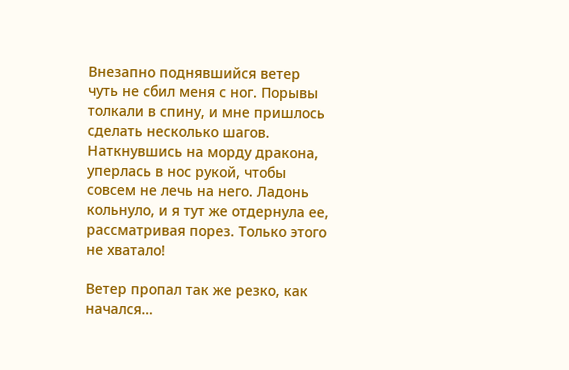Внезапно поднявшийся ветер чуть не сбил меня с ног. Порывы толкали в спину, и мне пришлось сделать несколько шагов. Наткнувшись на морду дракона, уперлась в нос рукой, чтобы совсем не лечь на него. Ладонь кольнуло, и я тут же отдернула ее, рассматривая порез. Только этого не хватало!

Ветер пропал так же резко, как начался…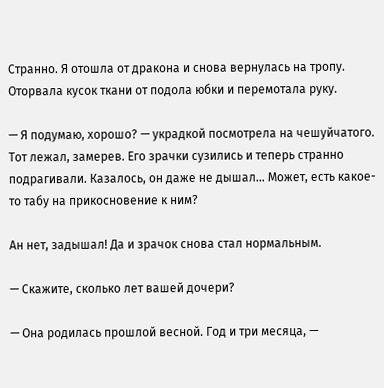Странно. Я отошла от дракона и снова вернулась на тропу. Оторвала кусок ткани от подола юбки и перемотала руку.

— Я подумаю, хорошо? — украдкой посмотрела на чешуйчатого. Тот лежал, замерев. Его зрачки сузились и теперь странно подрагивали. Казалось, он даже не дышал… Может, есть какое-то табу на прикосновение к ним?

Ан нет, задышал! Да и зрачок снова стал нормальным.

— Скажите, сколько лет вашей дочери?

— Она родилась прошлой весной. Год и три месяца, —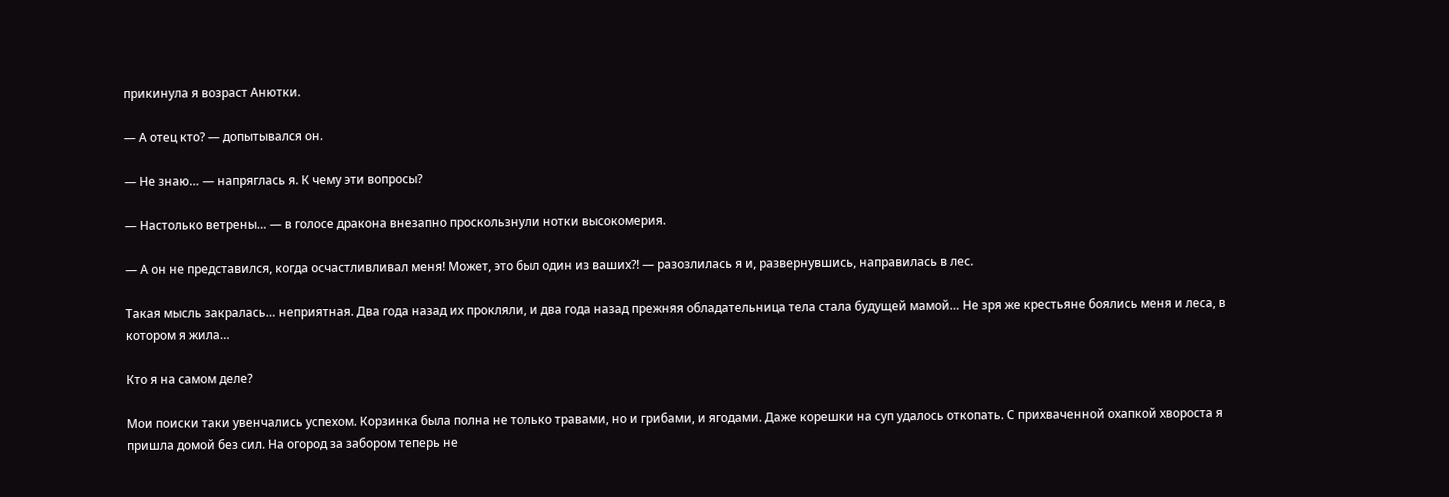прикинула я возраст Анютки.

— А отец кто? — допытывался он.

— Не знаю… — напряглась я. К чему эти вопросы?

— Настолько ветрены… — в голосе дракона внезапно проскользнули нотки высокомерия.

— А он не представился, когда осчастливливал меня! Может, это был один из ваших?! — разозлилась я и, развернувшись, направилась в лес.

Такая мысль закралась… неприятная. Два года назад их прокляли, и два года назад прежняя обладательница тела стала будущей мамой… Не зря же крестьяне боялись меня и леса, в котором я жила…

Кто я на самом деле?

Мои поиски таки увенчались успехом. Корзинка была полна не только травами, но и грибами, и ягодами. Даже корешки на суп удалось откопать. С прихваченной охапкой хвороста я пришла домой без сил. На огород за забором теперь не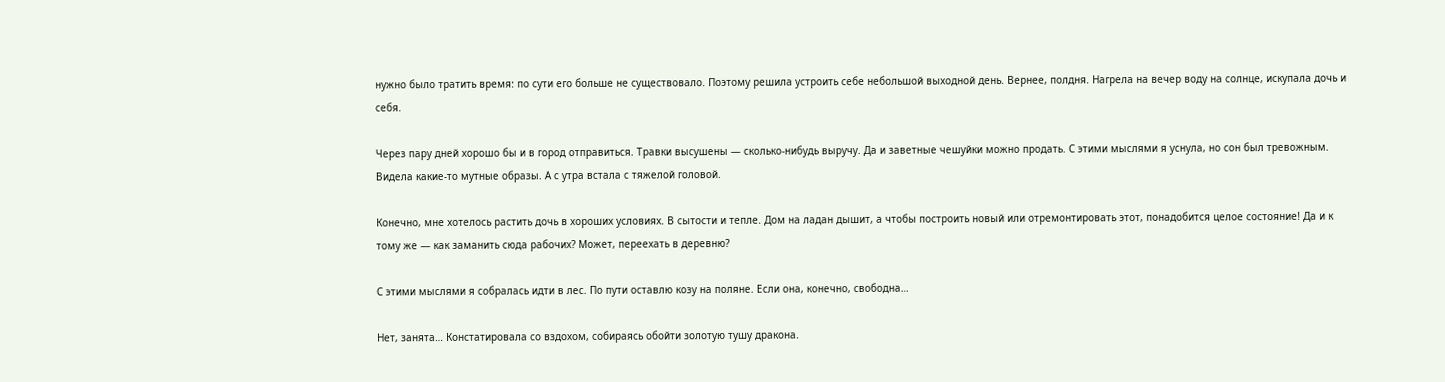нужно было тратить время: по сути его больше не существовало. Поэтому решила устроить себе небольшой выходной день. Вернее, полдня. Нагрела на вечер воду на солнце, искупала дочь и себя.

Через пару дней хорошо бы и в город отправиться. Травки высушены — сколько-нибудь выручу. Да и заветные чешуйки можно продать. С этими мыслями я уснула, но сон был тревожным. Видела какие-то мутные образы. А с утра встала с тяжелой головой.

Конечно, мне хотелось растить дочь в хороших условиях. В сытости и тепле. Дом на ладан дышит, а чтобы построить новый или отремонтировать этот, понадобится целое состояние! Да и к тому же — как заманить сюда рабочих? Может, переехать в деревню?

С этими мыслями я собралась идти в лес. По пути оставлю козу на поляне. Если она, конечно, свободна…

Нет, занята… Констатировала со вздохом, собираясь обойти золотую тушу дракона.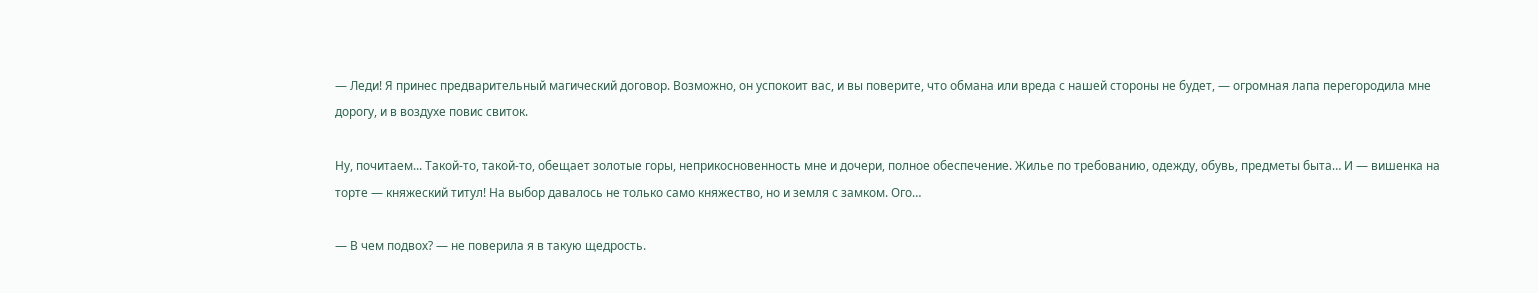— Леди! Я принес предварительный магический договор. Возможно, он успокоит вас, и вы поверите, что обмана или вреда с нашей стороны не будет, — огромная лапа перегородила мне дорогу, и в воздухе повис свиток.

Ну, почитаем... Такой-то, такой-то, обещает золотые горы, неприкосновенность мне и дочери, полное обеспечение. Жилье по требованию, одежду, обувь, предметы быта… И — вишенка на торте — княжеский титул! На выбор давалось не только само княжество, но и земля с замком. Ого…

— В чем подвох? — не поверила я в такую щедрость.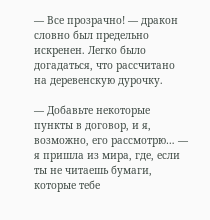— Все прозрачно! — дракон словно был предельно искренен. Легко было догадаться, что рассчитано на деревенскую дурочку.

— Добавьте некоторые пункты в договор, и я, возможно, его рассмотрю… — я пришла из мира, где, если ты не читаешь бумаги, которые тебе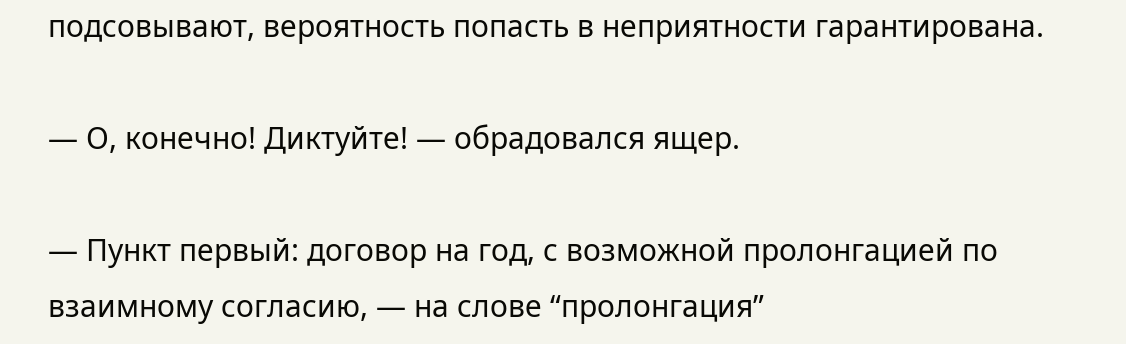подсовывают, вероятность попасть в неприятности гарантирована.

— О, конечно! Диктуйте! — обрадовался ящер.

— Пункт первый: договор на год, с возможной пролонгацией по взаимному согласию, — на слове “пролонгация”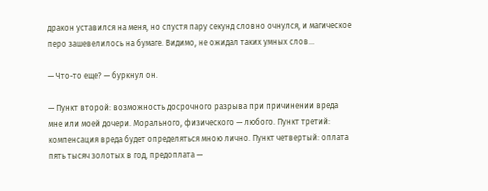дракон уставился на меня, но спустя пару секунд словно очнулся, и магическое перо зашевелилось на бумаге. Видимо, не ожидал таких умных слов…

— Что-то еще? — буркнул он.

— Пункт второй: возможность досрочного разрыва при причинении вреда мне или моей дочери. Морального, физического — любого. Пункт третий: компенсация вреда будет определяться мною лично. Пункт четвертый: оплата пять тысяч золотых в год, предоплата —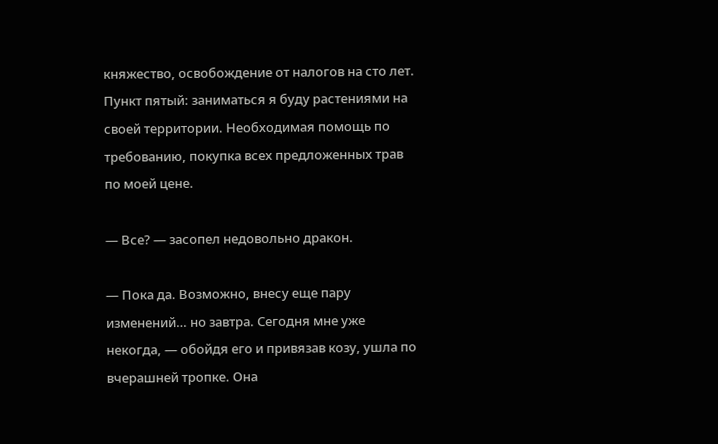княжество, освобождение от налогов на сто лет. Пункт пятый: заниматься я буду растениями на своей территории. Необходимая помощь по требованию, покупка всех предложенных трав по моей цене.

— Все? — засопел недовольно дракон.

— Пока да. Возможно, внесу еще пару изменений… но завтра. Сегодня мне уже некогда, — обойдя его и привязав козу, ушла по вчерашней тропке. Она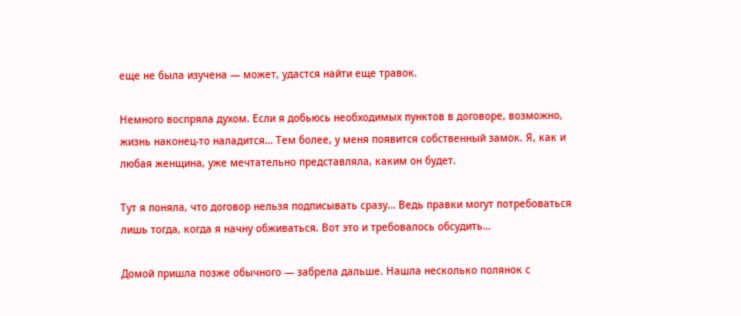еще не была изучена — может, удастся найти еще травок.

Немного воспряла духом. Если я добьюсь необходимых пунктов в договоре, возможно, жизнь наконец-то наладится… Тем более, у меня появится собственный замок. Я, как и любая женщина, уже мечтательно представляла, каким он будет.

Тут я поняла, что договор нельзя подписывать сразу… Ведь правки могут потребоваться лишь тогда, когда я начну обживаться. Вот это и требовалось обсудить…

Домой пришла позже обычного — забрела дальше. Нашла несколько полянок с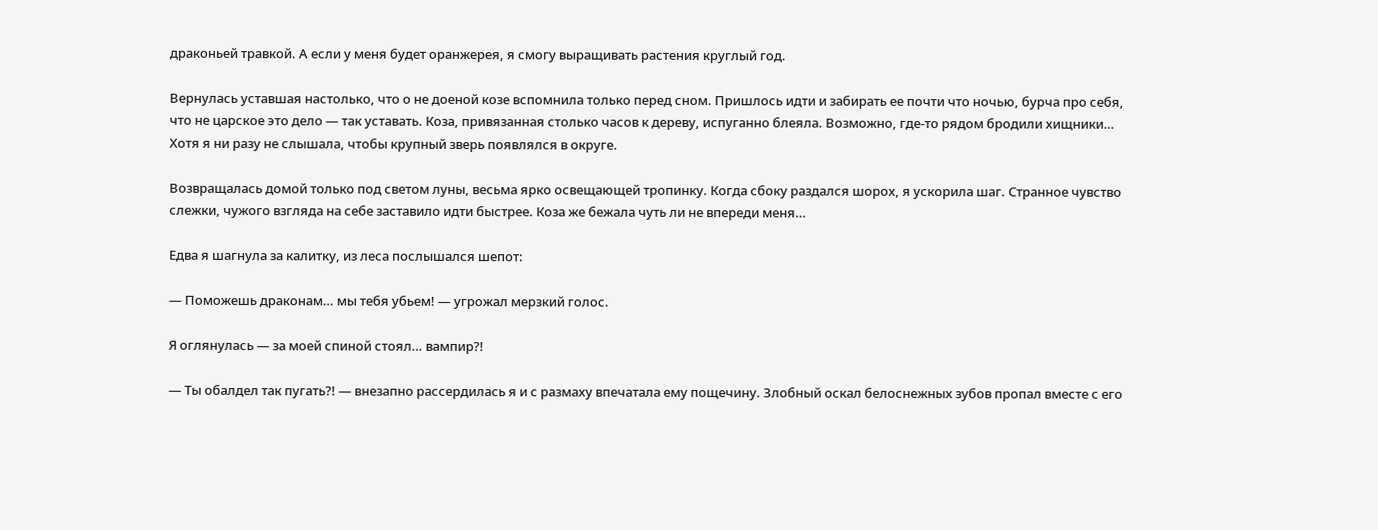драконьей травкой. А если у меня будет оранжерея, я смогу выращивать растения круглый год.

Вернулась уставшая настолько, что о не доеной козе вспомнила только перед сном. Пришлось идти и забирать ее почти что ночью, бурча про себя, что не царское это дело — так уставать. Коза, привязанная столько часов к дереву, испуганно блеяла. Возможно, где-то рядом бродили хищники… Хотя я ни разу не слышала, чтобы крупный зверь появлялся в округе.

Возвращалась домой только под светом луны, весьма ярко освещающей тропинку. Когда сбоку раздался шорох, я ускорила шаг. Странное чувство слежки, чужого взгляда на себе заставило идти быстрее. Коза же бежала чуть ли не впереди меня…

Едва я шагнула за калитку, из леса послышался шепот:

— Поможешь драконам… мы тебя убьем! — угрожал мерзкий голос.

Я оглянулась — за моей спиной стоял… вампир?!

— Ты обалдел так пугать?! — внезапно рассердилась я и с размаху впечатала ему пощечину. Злобный оскал белоснежных зубов пропал вместе с его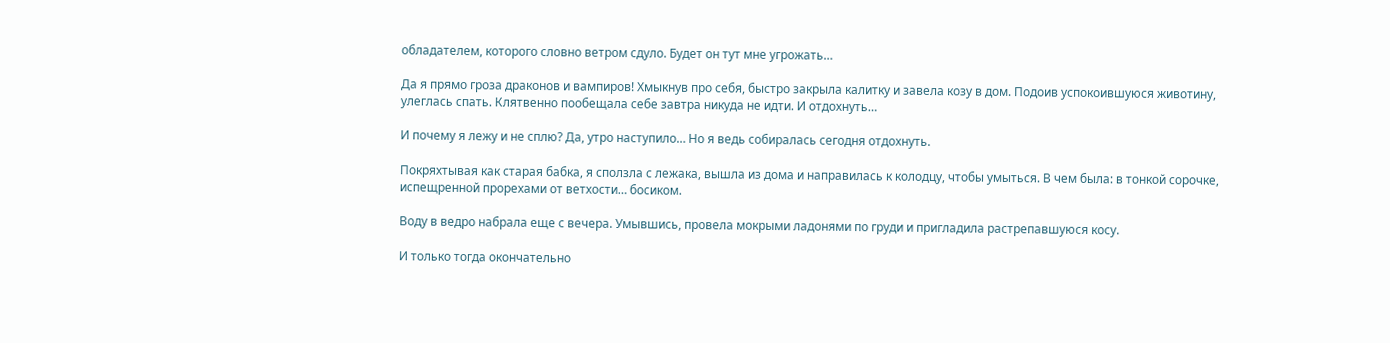обладателем, которого словно ветром сдуло. Будет он тут мне угрожать…

Да я прямо гроза драконов и вампиров! Хмыкнув про себя, быстро закрыла калитку и завела козу в дом. Подоив успокоившуюся животину, улеглась спать. Клятвенно пообещала себе завтра никуда не идти. И отдохнуть…

И почему я лежу и не сплю? Да, утро наступило… Но я ведь собиралась сегодня отдохнуть.

Покряхтывая как старая бабка, я сползла с лежака, вышла из дома и направилась к колодцу, чтобы умыться. В чем была: в тонкой сорочке, испещренной прорехами от ветхости… босиком.

Воду в ведро набрала еще с вечера. Умывшись, провела мокрыми ладонями по груди и пригладила растрепавшуюся косу.

И только тогда окончательно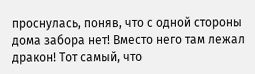проснулась, поняв, что с одной стороны дома забора нет! Вместо него там лежал дракон! Тот самый, что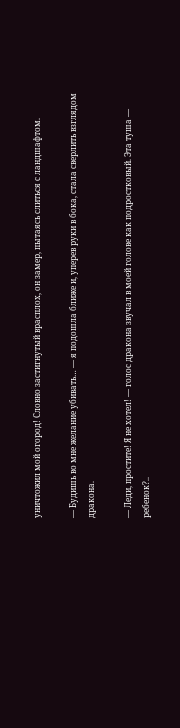уничтожил мой огород! Словно застигнутый врасплох, он замер, пытаясь слиться с ландшафтом.

— Будишь во мне желание убивать… — я подошла ближе и, уперев руки в бока, стала сверлить взглядом дракона.

— Леди, простите! Я не хотел! — голос дракона звучал в моей голове как подростковый. Эта туша — ребенок?..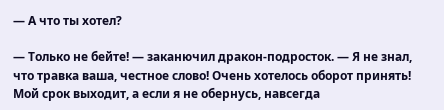— А что ты хотел?

— Только не бейте! — заканючил дракон-подросток. — Я не знал, что травка ваша, честное слово! Очень хотелось оборот принять! Мой срок выходит, а если я не обернусь, навсегда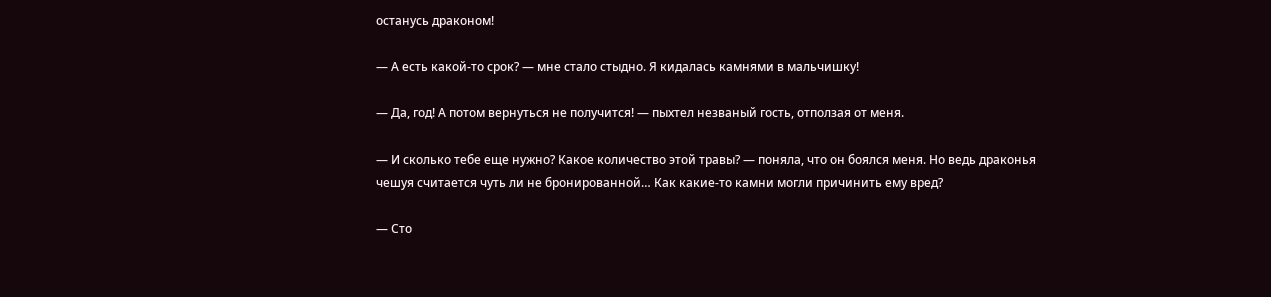останусь драконом!

— А есть какой-то срок? — мне стало стыдно. Я кидалась камнями в мальчишку!

— Да, год! А потом вернуться не получится! — пыхтел незваный гость, отползая от меня.

— И сколько тебе еще нужно? Какое количество этой травы? — поняла, что он боялся меня. Но ведь драконья чешуя считается чуть ли не бронированной… Как какие-то камни могли причинить ему вред?

— Сто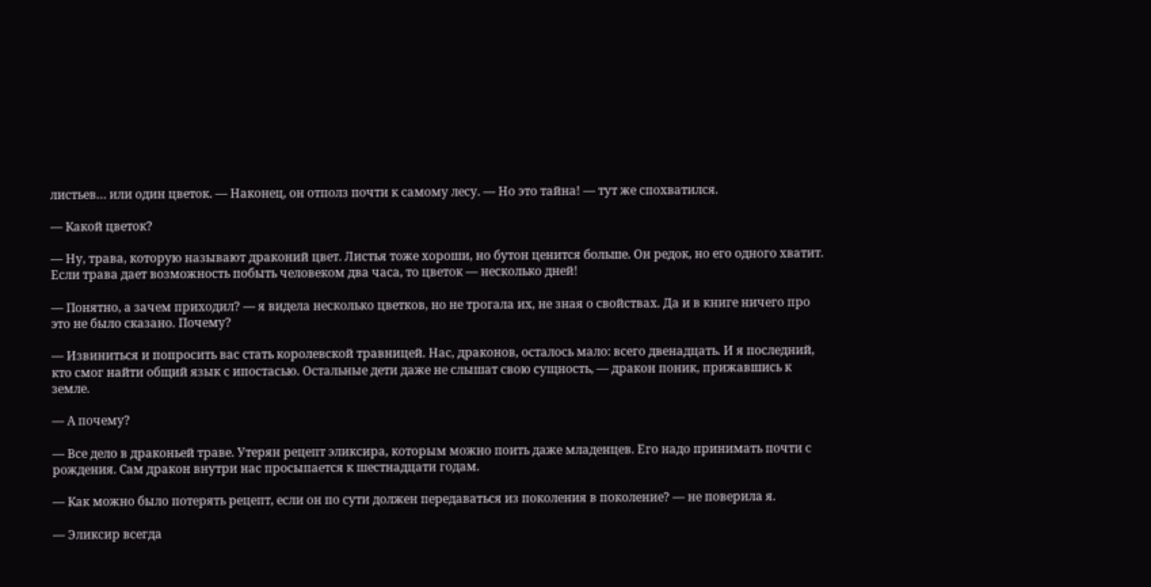листьев… или один цветок. — Наконец, он отполз почти к самому лесу. — Но это тайна! — тут же спохватился.

— Какой цветок?

— Ну, трава, которую называют драконий цвет. Листья тоже хороши, но бутон ценится больше. Он редок, но его одного хватит. Если трава дает возможность побыть человеком два часа, то цветок — несколько дней!

— Понятно, а зачем приходил? — я видела несколько цветков, но не трогала их, не зная о свойствах. Да и в книге ничего про это не было сказано. Почему?

— Извиниться и попросить вас стать королевской травницей. Нас, драконов, осталось мало: всего двенадцать. И я последний, кто смог найти общий язык с ипостасью. Остальные дети даже не слышат свою сущность, — дракон поник, прижавшись к земле.

— А почему?

— Все дело в драконьей траве. Утерян рецепт эликсира, которым можно поить даже младенцев. Его надо принимать почти с рождения. Сам дракон внутри нас просыпается к шестнадцати годам.

— Как можно было потерять рецепт, если он по сути должен передаваться из поколения в поколение? — не поверила я.

— Эликсир всегда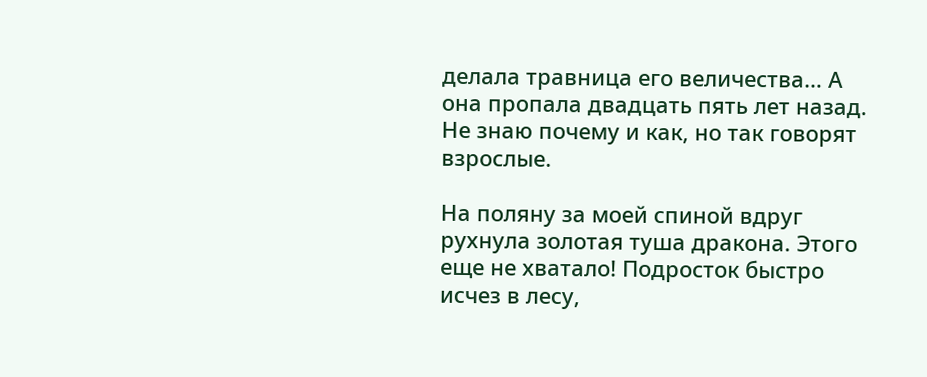делала травница его величества… А она пропала двадцать пять лет назад. Не знаю почему и как, но так говорят взрослые.

На поляну за моей спиной вдруг рухнула золотая туша дракона. Этого еще не хватало! Подросток быстро исчез в лесу,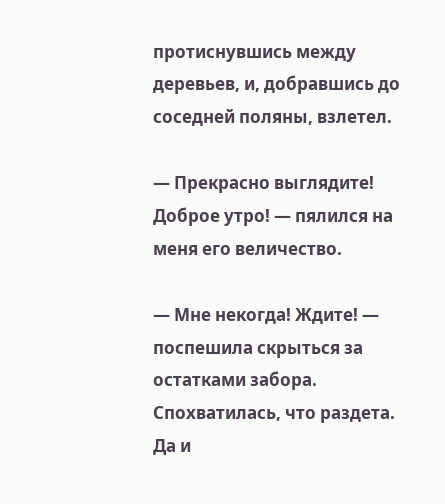протиснувшись между деревьев, и, добравшись до соседней поляны, взлетел.

— Прекрасно выглядите! Доброе утро! — пялился на меня его величество.

— Мне некогда! Ждите! — поспешила скрыться за остатками забора. Спохватилась, что раздета. Да и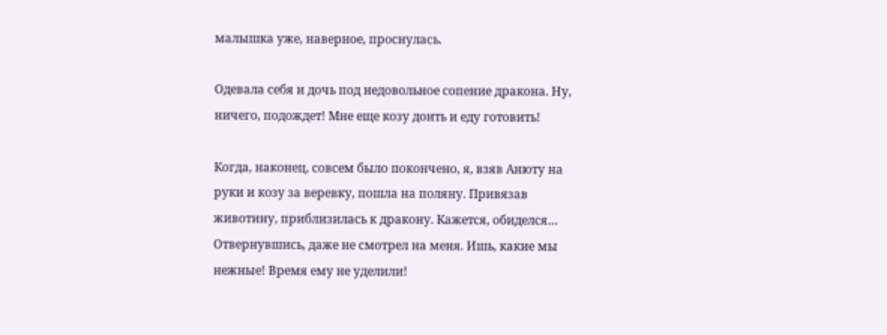малышка уже, наверное, проснулась.

Одевала себя и дочь под недовольное сопение дракона. Ну, ничего, подождет! Мне еще козу доить и еду готовить!

Когда, наконец, совсем было покончено, я, взяв Анюту на руки и козу за веревку, пошла на поляну. Привязав животину, приблизилась к дракону. Кажется, обиделся… Отвернувшись, даже не смотрел на меня. Ишь, какие мы нежные! Время ему не уделили!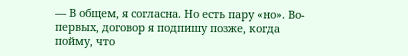— В общем, я согласна. Но есть пару «но». Во-первых, договор я подпишу позже, когда пойму, что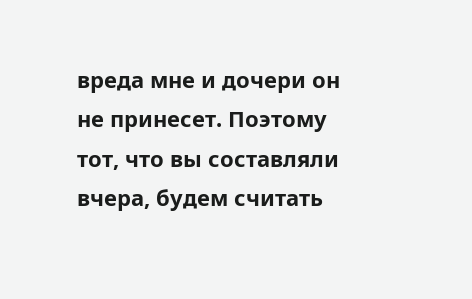вреда мне и дочери он не принесет. Поэтому тот, что вы составляли вчера, будем считать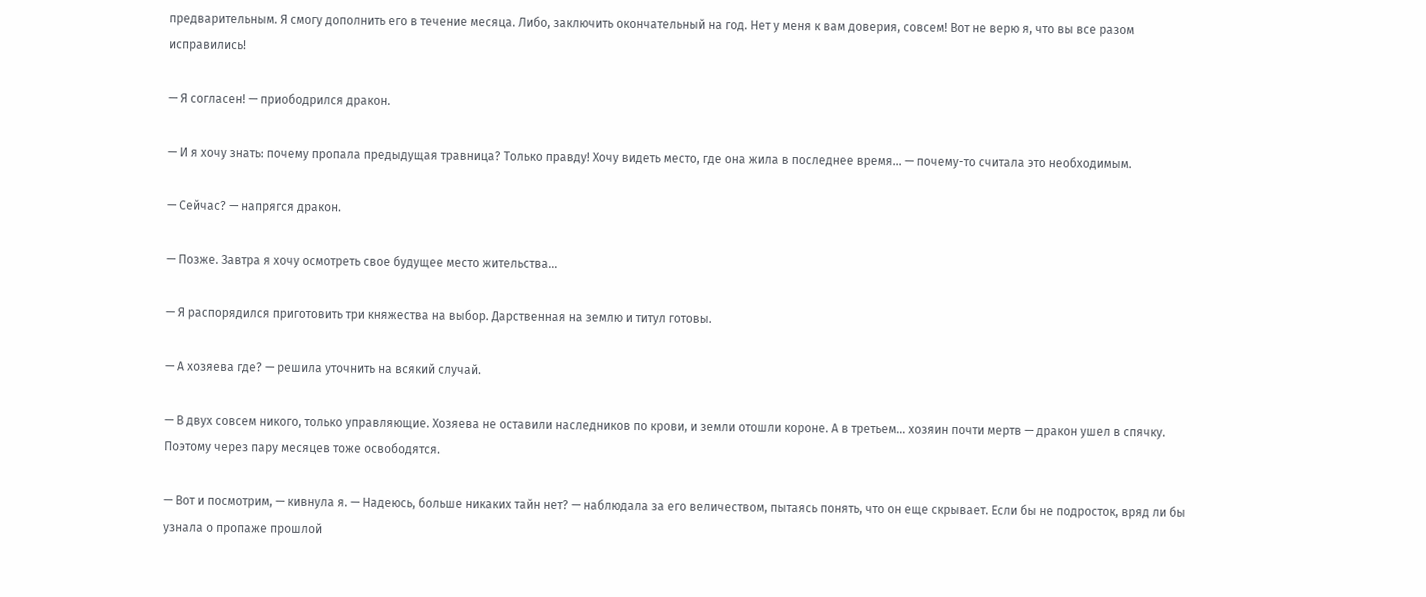предварительным. Я смогу дополнить его в течение месяца. Либо, заключить окончательный на год. Нет у меня к вам доверия, совсем! Вот не верю я, что вы все разом исправились!

— Я согласен! — приободрился дракон.

— И я хочу знать: почему пропала предыдущая травница? Только правду! Хочу видеть место, где она жила в последнее время… — почему-то считала это необходимым.

— Сейчас? — напрягся дракон.

— Позже. Завтра я хочу осмотреть свое будущее место жительства…

— Я распорядился приготовить три княжества на выбор. Дарственная на землю и титул готовы.

— А хозяева где? — решила уточнить на всякий случай.

— В двух совсем никого, только управляющие. Хозяева не оставили наследников по крови, и земли отошли короне. А в третьем… хозяин почти мертв — дракон ушел в спячку. Поэтому через пару месяцев тоже освободятся.

— Вот и посмотрим, — кивнула я. — Надеюсь, больше никаких тайн нет? — наблюдала за его величеством, пытаясь понять, что он еще скрывает. Если бы не подросток, вряд ли бы узнала о пропаже прошлой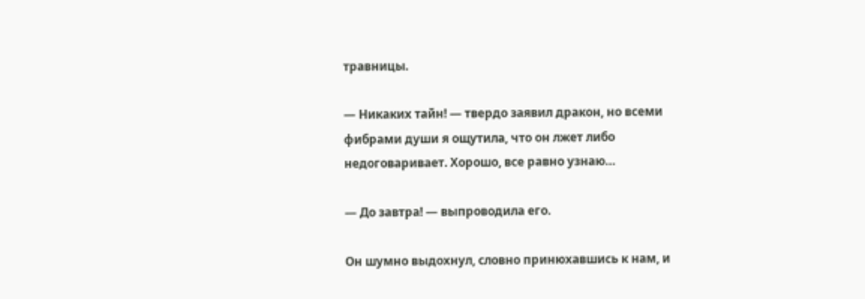травницы.

— Никаких тайн! — твердо заявил дракон, но всеми фибрами души я ощутила, что он лжет либо недоговаривает. Хорошо, все равно узнаю…

— До завтра! — выпроводила его.

Он шумно выдохнул, словно принюхавшись к нам, и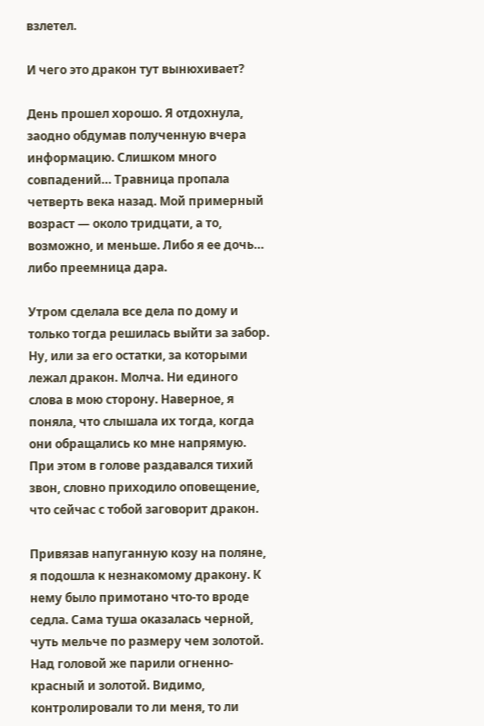взлетел.

И чего это дракон тут вынюхивает?

День прошел хорошо. Я отдохнула, заодно обдумав полученную вчера информацию. Слишком много совпадений… Травница пропала четверть века назад. Мой примерный возраст — около тридцати, а то, возможно, и меньше. Либо я ее дочь… либо преемница дара.

Утром сделала все дела по дому и только тогда решилась выйти за забор. Ну, или за его остатки, за которыми лежал дракон. Молча. Ни единого слова в мою сторону. Наверное, я поняла, что слышала их тогда, когда они обращались ко мне напрямую. При этом в голове раздавался тихий звон, словно приходило оповещение, что сейчас с тобой заговорит дракон.

Привязав напуганную козу на поляне, я подошла к незнакомому дракону. К нему было примотано что-то вроде седла. Сама туша оказалась черной, чуть мельче по размеру чем золотой. Над головой же парили огненно-красный и золотой. Видимо, контролировали то ли меня, то ли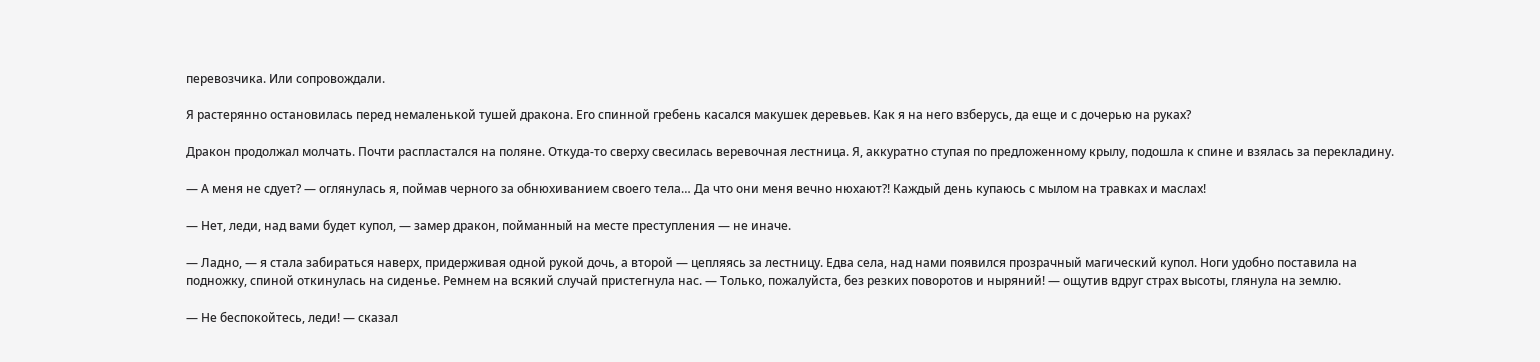перевозчика. Или сопровождали.

Я растерянно остановилась перед немаленькой тушей дракона. Его спинной гребень касался макушек деревьев. Как я на него взберусь, да еще и с дочерью на руках?

Дракон продолжал молчать. Почти распластался на поляне. Откуда-то сверху свесилась веревочная лестница. Я, аккуратно ступая по предложенному крылу, подошла к спине и взялась за перекладину.

— А меня не сдует? — оглянулась я, поймав черного за обнюхиванием своего тела… Да что они меня вечно нюхают?! Каждый день купаюсь с мылом на травках и маслах!

— Нет, леди, над вами будет купол, — замер дракон, пойманный на месте преступления — не иначе.

— Ладно, — я стала забираться наверх, придерживая одной рукой дочь, а второй — цепляясь за лестницу. Едва села, над нами появился прозрачный магический купол. Ноги удобно поставила на подножку, спиной откинулась на сиденье. Ремнем на всякий случай пристегнула нас. — Только, пожалуйста, без резких поворотов и ныряний! — ощутив вдруг страх высоты, глянула на землю.

— Не беспокойтесь, леди! — сказал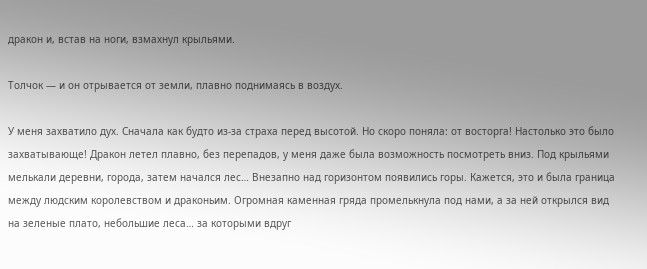дракон и, встав на ноги, взмахнул крыльями.

Толчок — и он отрывается от земли, плавно поднимаясь в воздух.

У меня захватило дух. Сначала как будто из-за страха перед высотой. Но скоро поняла: от восторга! Настолько это было захватывающе! Дракон летел плавно, без перепадов, у меня даже была возможность посмотреть вниз. Под крыльями мелькали деревни, города, затем начался лес… Внезапно над горизонтом появились горы. Кажется, это и была граница между людским королевством и драконьим. Огромная каменная гряда промелькнула под нами, а за ней открылся вид на зеленые плато, небольшие леса… за которыми вдруг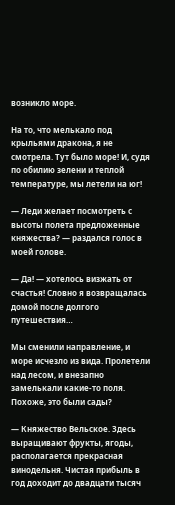возникло море.

На то, что мелькало под крыльями дракона, я не смотрела. Тут было море! И, судя по обилию зелени и теплой температуре, мы летели на юг!

— Леди желает посмотреть с высоты полета предложенные княжества? — раздался голос в моей голове.

— Да! — хотелось визжать от счастья! Словно я возвращалась домой после долгого путешествия…

Мы сменили направление, и море исчезло из вида. Пролетели над лесом, и внезапно замелькали какие-то поля. Похоже, это были сады?

— Княжество Вельское. Здесь выращивают фрукты, ягоды, располагается прекрасная винодельня. Чистая прибыль в год доходит до двадцати тысяч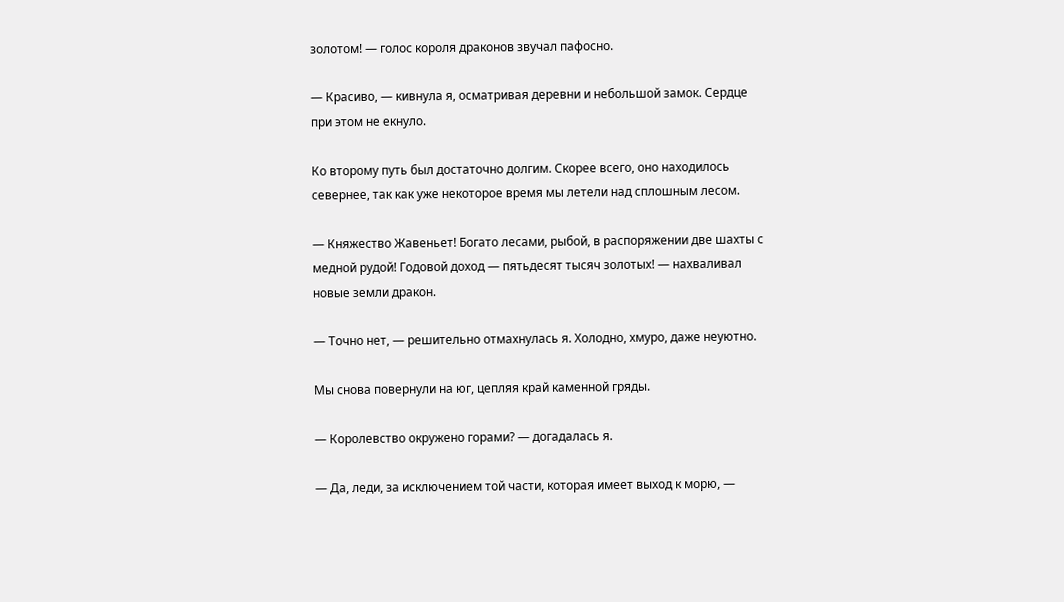золотом! — голос короля драконов звучал пафосно.

— Красиво, — кивнула я, осматривая деревни и небольшой замок. Сердце при этом не екнуло.

Ко второму путь был достаточно долгим. Скорее всего, оно находилось севернее, так как уже некоторое время мы летели над сплошным лесом.

— Княжество Жавеньет! Богато лесами, рыбой, в распоряжении две шахты с медной рудой! Годовой доход — пятьдесят тысяч золотых! — нахваливал новые земли дракон.

— Точно нет, — решительно отмахнулась я. Холодно, хмуро, даже неуютно.

Мы снова повернули на юг, цепляя край каменной гряды.

— Королевство окружено горами? — догадалась я.

— Да, леди, за исключением той части, которая имеет выход к морю, —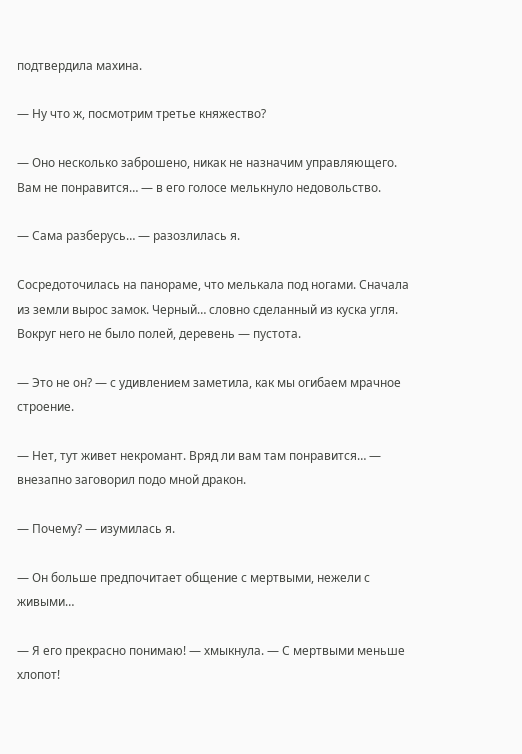подтвердила махина.

— Ну что ж, посмотрим третье княжество?

— Оно несколько заброшено, никак не назначим управляющего. Вам не понравится… — в его голосе мелькнуло недовольство.

— Сама разберусь… — разозлилась я.

Сосредоточилась на панораме, что мелькала под ногами. Сначала из земли вырос замок. Черный… словно сделанный из куска угля. Вокруг него не было полей, деревень — пустота.

— Это не он? — с удивлением заметила, как мы огибаем мрачное строение.

— Нет, тут живет некромант. Вряд ли вам там понравится… — внезапно заговорил подо мной дракон.

— Почему? — изумилась я.

— Он больше предпочитает общение с мертвыми, нежели с живыми…

— Я его прекрасно понимаю! — хмыкнула. — С мертвыми меньше хлопот!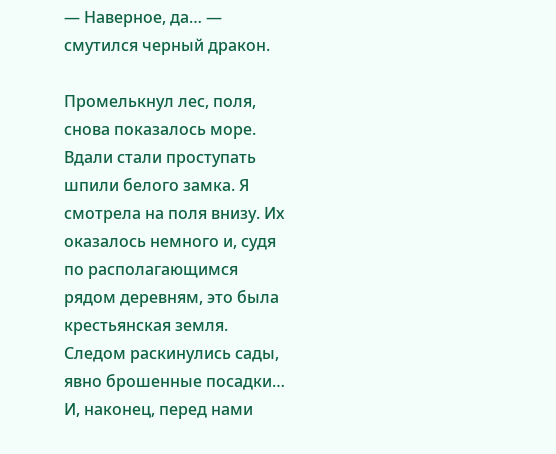— Наверное, да… — смутился черный дракон.

Промелькнул лес, поля, снова показалось море. Вдали стали проступать шпили белого замка. Я смотрела на поля внизу. Их оказалось немного и, судя по располагающимся рядом деревням, это была крестьянская земля. Следом раскинулись сады, явно брошенные посадки… И, наконец, перед нами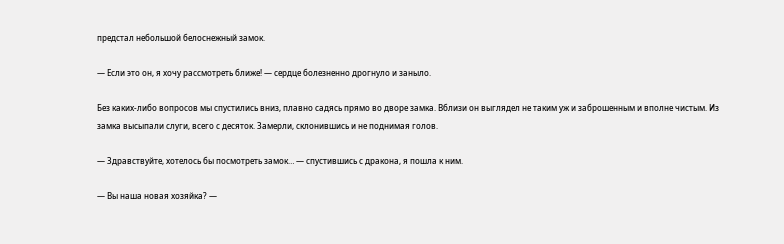предстал небольшой белоснежный замок.

— Если это он, я хочу рассмотреть ближе! — сердце болезненно дрогнуло и заныло.

Без каких-либо вопросов мы спустились вниз, плавно садясь прямо во дворе замка. Вблизи он выглядел не таким уж и заброшенным и вполне чистым. Из замка высыпали слуги, всего с десяток. Замерли, склонившись и не поднимая голов.

— Здравствуйте, хотелось бы посмотреть замок… — спустившись с дракона, я пошла к ним.

— Вы наша новая хозяйка? —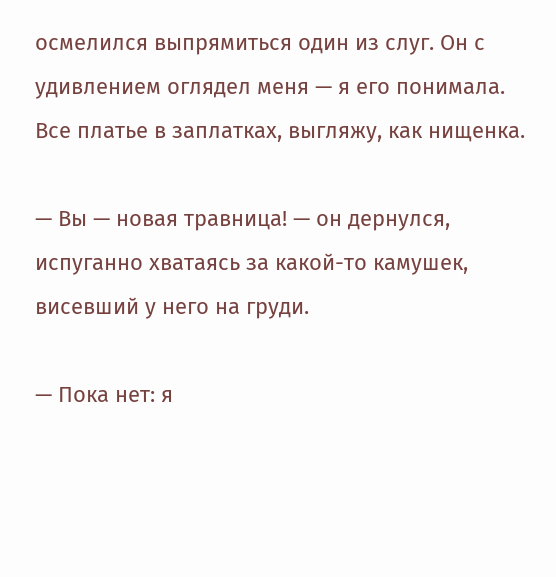осмелился выпрямиться один из слуг. Он с удивлением оглядел меня — я его понимала. Все платье в заплатках, выгляжу, как нищенка.

— Вы — новая травница! — он дернулся, испуганно хватаясь за какой-то камушек, висевший у него на груди.

— Пока нет: я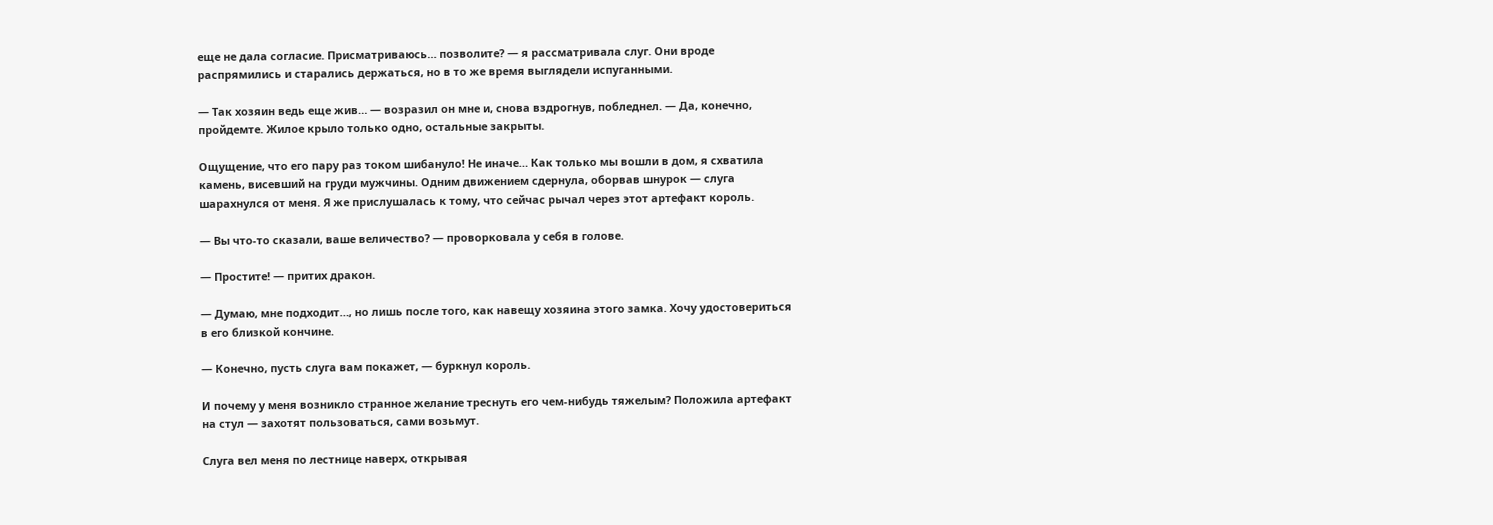еще не дала согласие. Присматриваюсь… позволите? — я рассматривала слуг. Они вроде распрямились и старались держаться, но в то же время выглядели испуганными.

— Так хозяин ведь еще жив… — возразил он мне и, снова вздрогнув, побледнел. — Да, конечно, пройдемте. Жилое крыло только одно, остальные закрыты.

Ощущение, что его пару раз током шибануло! Не иначе… Как только мы вошли в дом, я схватила камень, висевший на груди мужчины. Одним движением сдернула, оборвав шнурок — слуга шарахнулся от меня. Я же прислушалась к тому, что сейчас рычал через этот артефакт король.

— Вы что-то сказали, ваше величество? — проворковала у себя в голове.

— Простите! — притих дракон.

— Думаю, мне подходит…, но лишь после того, как навещу хозяина этого замка. Хочу удостовериться в его близкой кончине.

— Конечно, пусть слуга вам покажет, — буркнул король.

И почему у меня возникло странное желание треснуть его чем-нибудь тяжелым? Положила артефакт на стул — захотят пользоваться, сами возьмут.

Слуга вел меня по лестнице наверх, открывая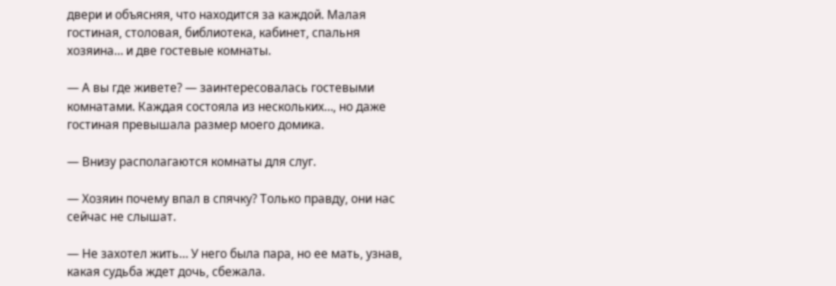двери и объясняя, что находится за каждой. Малая гостиная, столовая, библиотека, кабинет, спальня хозяина… и две гостевые комнаты.

— А вы где живете? — заинтересовалась гостевыми комнатами. Каждая состояла из нескольких…, но даже гостиная превышала размер моего домика.

— Внизу располагаются комнаты для слуг.

— Хозяин почему впал в спячку? Только правду, они нас сейчас не слышат.

— Не захотел жить… У него была пара, но ее мать, узнав, какая судьба ждет дочь, сбежала.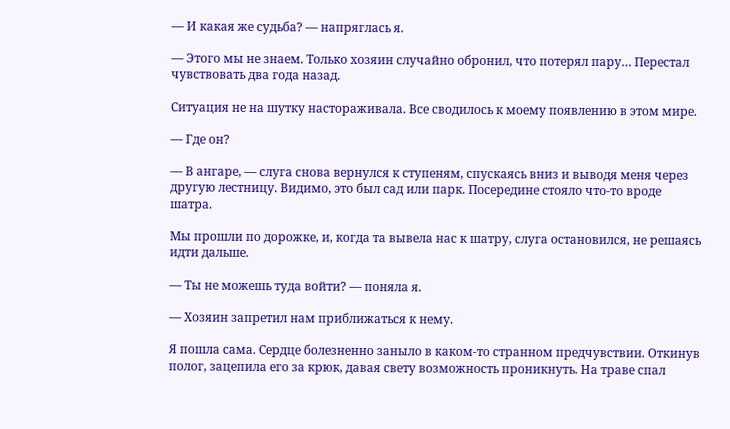— И какая же судьба? — напряглась я.

— Этого мы не знаем. Только хозяин случайно обронил, что потерял пару… Перестал чувствовать два года назад.

Ситуация не на шутку настораживала. Все сводилось к моему появлению в этом мире.

— Где он?

— В ангаре, — слуга снова вернулся к ступеням, спускаясь вниз и выводя меня через другую лестницу. Видимо, это был сад или парк. Посередине стояло что-то вроде шатра.

Мы прошли по дорожке, и, когда та вывела нас к шатру, слуга остановился, не решаясь идти дальше.

— Ты не можешь туда войти? — поняла я.

— Хозяин запретил нам приближаться к нему.

Я пошла сама. Сердце болезненно заныло в каком-то странном предчувствии. Откинув полог, зацепила его за крюк, давая свету возможность проникнуть. На траве спал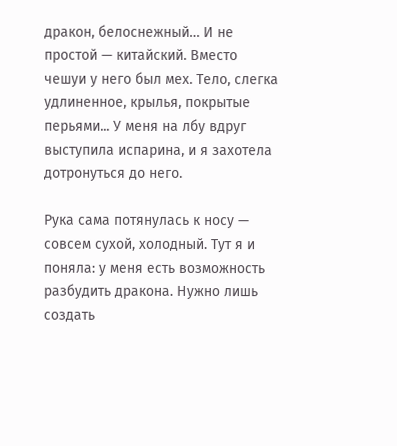дракон, белоснежный… И не простой — китайский. Вместо чешуи у него был мех. Тело, слегка удлиненное, крылья, покрытые перьями... У меня на лбу вдруг выступила испарина, и я захотела дотронуться до него.

Рука сама потянулась к носу — совсем сухой, холодный. Тут я и поняла: у меня есть возможность разбудить дракона. Нужно лишь создать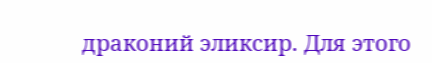драконий эликсир. Для этого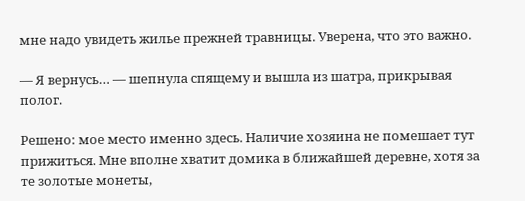мне надо увидеть жилье прежней травницы. Уверена, что это важно.

— Я вернусь… — шепнула спящему и вышла из шатра, прикрывая полог.

Решено: мое место именно здесь. Наличие хозяина не помешает тут прижиться. Мне вполне хватит домика в ближайшей деревне, хотя за те золотые монеты,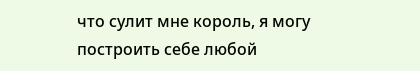что сулит мне король, я могу построить себе любой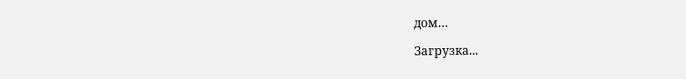дом…

Загрузка...